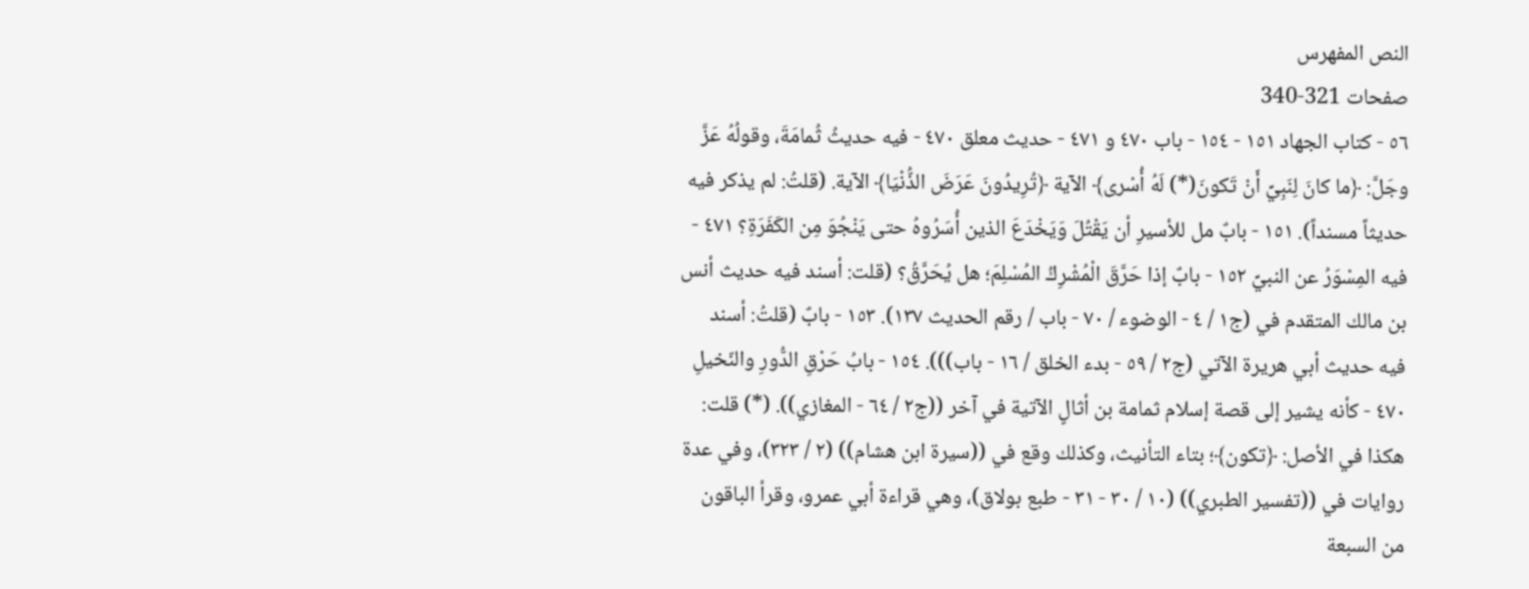النص المفهرس
صفحات 321-340
٥٦ - كتاب الجهاد ١٥١ - ١٥٤ - باب ٤٧٠ و ٤٧١ - حدیث معلق ٤٧٠ - فيه حديثُ ثُمامَةَ، وقولُهُ عَزَّ وجَلَّ: ﴿ما كانَ لِنَبِيِّ أَنْ تَكونَ(*) لَهُ أُسْرى﴾ الآية ﴿تُرِيدُونَ عَرَضَ الذُّنْيَا﴾ الآية. (قلتُ: لم يذكر فيه حديثاً مسنداً). ١٥١ - بابٌ مل للأسيرِ أن يَقْتُلَ وَيَخْدَعَ الذين أُسَرُوهُ حتى يَنْجُوَ مِن الكَفَرَةِ؟ ٤٧١ - فيه المِسْوَرُ عن النبيِّ ١٥٢ - بابٌ إذا حَرَّقَ الْمُشْرِكُ المُسْلِمَ؛ هل يُحَرَّقُ؟ (قلت: أسند فيه حديث أنس بن مالك المتقدم في (ج١ / ٤ - الوضوء / ٧٠ - باب / رقم الحديث ١٣٧). ١٥٣ - بابٌ (قلتُ: أسند فيه حديث أبي هريرة الآتي (ج٢ / ٥٩ - بدء الخلق / ١٦ - باب))). ١٥٤ - بابُ حَرْقِ الدُّورِ والنّخيلِ ٤٧٠ - كأنه يشير إلى قصة إسلام ثمامة بن أثالٍ الآتية في آخر ((ج٢ / ٦٤ - المغازي)). (*) قلت: هكذا في الأصل: ﴿تكون﴾؛ بتاء التأنيث، وكذلك وقع في ((سيرة ابن هشام)) (٢ / ٣٢٣)، وفي عدة روايات في ((تفسير الطبري)) (١٠ / ٣٠ - ٣١ - طبع بولاق)، وهي قراءة أبي عمرو، وقرأ الباقون من السبعة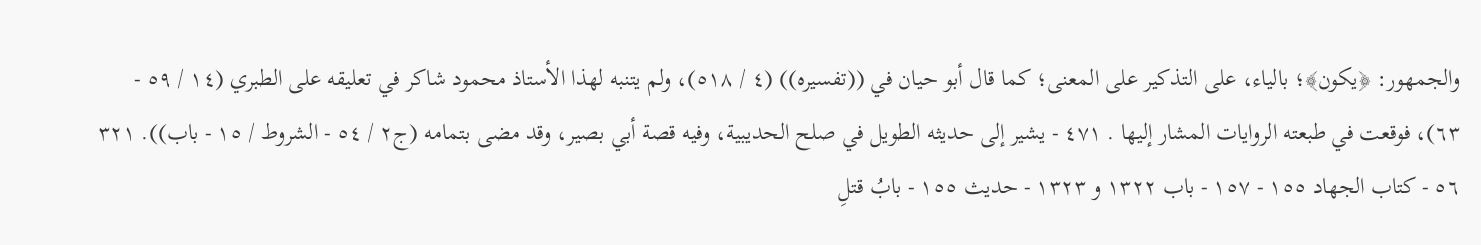والجمهور: ﴿يكون﴾؛ بالياء، على التذكير على المعنى؛ كما قال أبو حيان في ((تفسيره)) (٤ / ٥١٨)، ولم يتنبه لهذا الأستاذ محمود شاكر في تعليقه على الطبري (١٤ / ٥٩ - ٦٣)، فوقعت في طبعته الروايات المشار إليها . ٤٧١ - يشير إلى حديثه الطويل في صلح الحديبية، وفيه قصة أبي بصير، وقد مضى بتمامه (ج٢ / ٥٤ - الشروط / ١٥ - باب)). ٣٢١ ٥٦ - کتاب الجهاد ١٥٥ - ١٥٧ - باب ١٣٢٢ و ١٣٢٣ - حديث ١٥٥ - بابُ قتلِ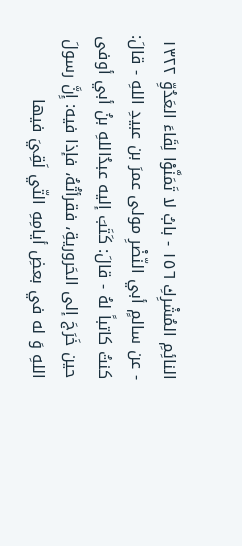النائِمِ المُشْرِكِ ١٥٦ - بابُ لا تَمَنَّوْا لِقَاءَ العَدُوِّ ١٣٢٢ - عن سالمٍ أبي النّضْرِ مولى عمرَ بن عبيدِ اللهِ - قالَ: كنتُ كاتباً لهُ - قالَ: كَتَبَ إليه عبدُاللهِ بنُ أبي أوفى حين خَرَجَ إلى الحَروريةِ، فقرأتُهُ، فإذا فيه: إِنَّ رسولَ اللهِ وَ له في بعضِ أيامِهِ التّي لَقِيَ فيها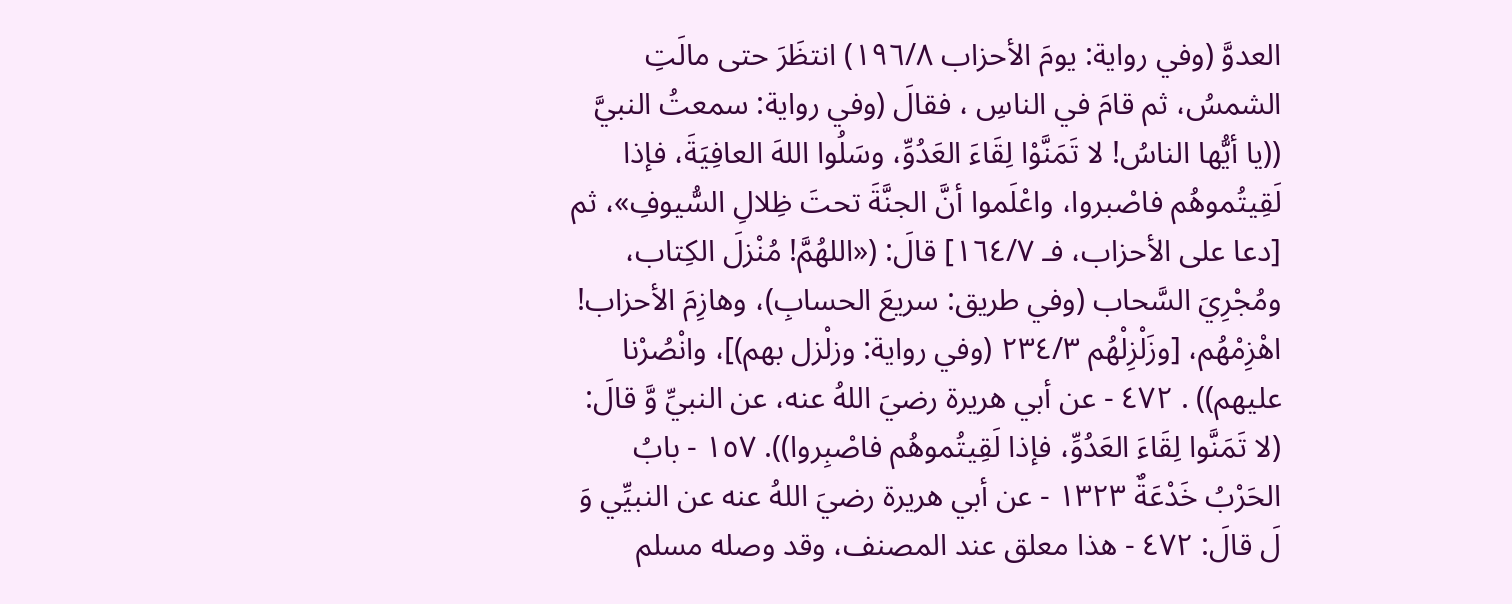العدوَّ (وفي رواية: يومَ الأحزاب ١٩٦/٨) انتظَرَ حتى مالَتِ الشمسُ، ثم قامَ في الناسِ ، فقالَ (وفي رواية: سمعتُ النبيَّ ((يا أيُّها الناسُ! لا تَمَنَّوْا لِقَاءَ العَدُوِّ، وسَلُوا اللهَ العافِيَةَ، فإذا لَقِيتُموهُم فاصْبروا، واعْلَموا أنَّ الجنَّةَ تحتَ ظِلالِ السُّيوفِ»، ثم [دعا على الأحزاب، فـ ١٦٤/٧] قالَ: («اللهُمَّ! مُنْزلَ الكِتاب، ومُجْرِيَ السَّحاب (وفي طريق: سريعَ الحسابِ)، وهازِمَ الأحزاب! اهْزِمْهُم، [وزَلْزِلْهُم ٢٣٤/٣ (وفي رواية: وزلْزل بهم)]، وانْصُرْنا عليهم)) . ٤٧٢ - عن أبي هريرة رضيَ اللهُ عنه، عن النبيِّ وَّ قالَ: (لا تَمَنَّوا لِقَاءَ العَدُوِّ، فإذا لَقِيتُموهُم فاصْبِروا)). ١٥٧ - بابُ الحَرْبُ خَدْعَةٌ ١٣٢٣ - عن أبي هريرة رضيَ اللهُ عنه عن النبيِّي وَ لَ قالَ: ٤٧٢ - هذا معلق عند المصنف، وقد وصله مسلم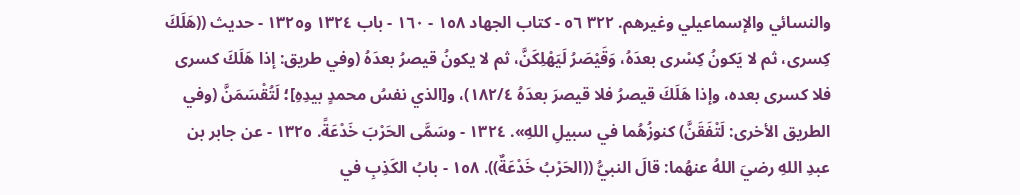والنسائي والإسماعيلي وغيرهم. ٣٢٢ ٥٦ - کتاب الجهاد ١٥٨ - ١٦٠ - باب ١٣٢٤ و١٣٢٥ - حديث ((هَلَكَ كِسرى، ثم لا يَكونُ كِسْری بعدَهُ، وَقَيْصَرُ لَيَهْلِكَنَّ، ثم لا يكونُ قيصرُ بعدَهُ (وفي طريق: إذا هَلَكَ كسرى فلا كسرى بعده، وإذا هَلَكَ قيصرُ فلا قيصرَ بعدَهُ ١٨٢/٤)، و[الذي نفسُ محمدٍ بيدِهِ]؛ لَتُقْسَمَنَّ (وفي الطريق الأخرى: لَتْفَقَنَّ) كنوزُهُما في سبيلِ اللهِ». ١٣٢٤ - وسَمَّى الحَرْبَ خَدْعَةً. ١٣٢٥ - عن جابر بن عبدِ اللهِ رضيَ اللهُ عنهُما: قالَ النبيُّ ((الحَرْبُ خَدْعَةٌ)). ١٥٨ - بابُ الكَذِبِ في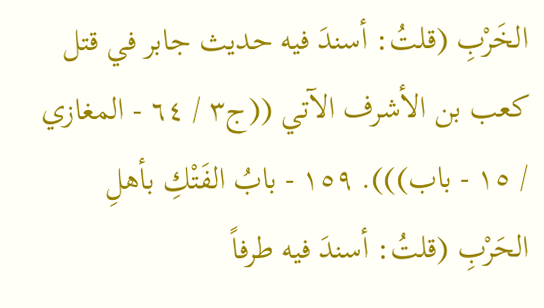الخَرْبِ (قلتُ: أسندَ فيه حديث جابر في قتل كعب بن الأشرف الآتي ((ج٣ / ٦٤ - المغازي / ١٥ - باب))). ١٥٩ - بابُ الفَتْكِ بأهلِ الحَرْبِ (قلتُ: أسندَ فيه طرفاً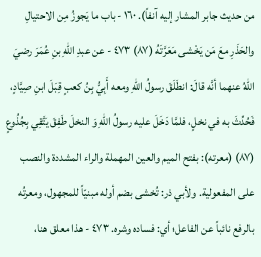من حديث جابر المشار إليه آنفاً). ١٦٠ - باب ما يَجوزُ مِن الاحتيالِ والحَذَرِ معَ مَن يَخْشى مَعَرَّتَهُ (٨٧) ٤٧٣ - عن عبدِ اللهِ بنِ عُمَرَ رضيَ اللهُ عنهما أنَّه قالَ: انطَلَقَ رسولُ اللهِ ومعه أَبِيُّ بِنُ كعبٍ قِبَلَ ابنِ صِيَّادٍ، فَحُدِّثَ به في نخلٍ، فلمَّا دَخَلَ عليه رسولُ اللهِ وَ النخلَ طَفِقَ يَتَّقِي بِجُذُوعٍ (٨٧) (معرته): بفتح الميم والعين المهملة والراء المشددة والنصب على المفعولية. ولأبي ذر: تُخشى بضم أوله مبنيّاً للمجهول، ومعرتُه بالرفع نائباً عن الفاعل؛ أي: فساده وشره. ٤٧٣ - هذا معلق هنا،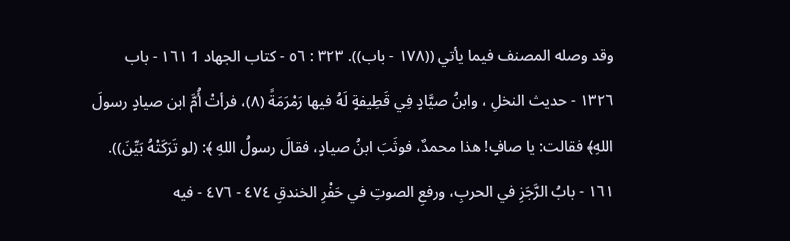وقد وصله المصنف فيما يأتي ((١٧٨ - باب)). ٣٢٣ : ٥٦ - كتاب الجهاد 1 ١٦١ - باب ١٣٢٦ - حديث النخلِ ، وابنُ صيَّادٍ فِي قَطِيفةٍ لَهُ فيها رَمْرَمَةً (٨)، فرأتْ أُمَّ ابن صيادٍ رسولَ اللهِ﴾ فقالت: يا صافٍ! هذا محمدٌ، فوثَبَ ابنُ صيادٍ، فقالَ رسولُ اللهِ ﴾: (لو تَرَكَتْهُ بَيِّنَ)). ١٦١ - بابُ الرَّجَزِ في الحربِ، ورفعِ الصوتِ في حَفْرِ الخندقِ ٤٧٤ - ٤٧٦ - فيه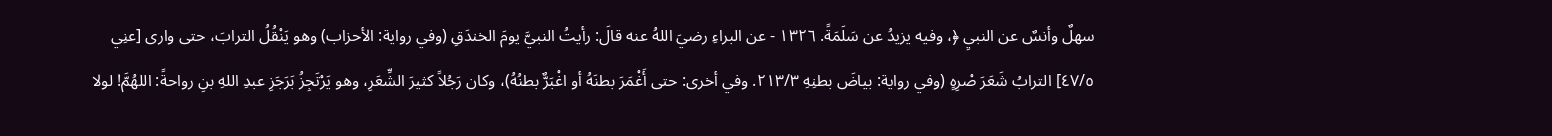سهلٌ وأنسٌ عن النبيِ ﴿، وفيه يزيدُ عن سَلَمَةً. ١٣٢٦ - عن البراءِ رضيَ اللهُ عنه قالَ: رأيتُ النبيَّ يومَ الخندَقِ (وفي رواية: الأحزاب) وهو يَنْقُلُ الترابَ، حتى وارى [عنِي ٤٧/٥] الترابُ شَعَرَ صْرِهٍ (وفي رواية: بياضَ بطنِهِ ٢١٣/٣. وفي أخرى: حتى أَغْمَرَ بطنَهُ أو اغْبَرٌّ بطنُهُ)، وكان رَجُلاً كثيرَ الشِّعَرِ، وهو يَرْتَجِزُ بَرَجَزِ عبدِ اللهِ بنِ رواحةً: اللهُمَّ! لولا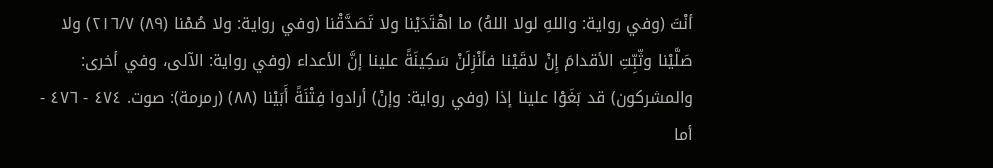أنْتَ (وفي رواية: واللهِ لولا اللهُ) ما اهْتَدَيْنا ولا تَصَدَّقْنا (وفي رواية: ولا صُمْنا (٨٩) ٢١٦/٧) ولا صَلَّيْنا وثّبِّتِ الأقدامَ إِنْ لاقَيْنا فأنْزِلَنْ سَكِينَةً علينا إنَّ الأعداء (وفي رواية: الآلى، وفي أخرى: والمشركون) قد بَغَوْا علينا إذا (وفي رواية: وإنْ) أرادوا فِتْنَةً أَبَيْنا (٨٨) (رمرمة): صوت. ٤٧٤ - ٤٧٦ - أما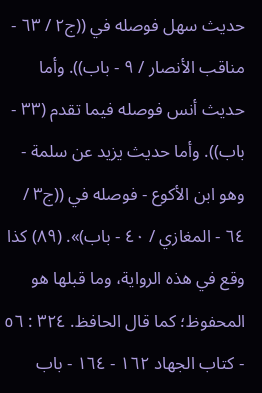حديث سهل فوصله في ((ج٢ / ٦٣ - مناقب الأنصار / ٩ - باب)). وأما حديث أنس فوصله فيما تقدم (٣٣ - باب)). وأما حديث يزيد عن سلمة - وهو ابن الأكوع - فوصله في ((ج٣ / ٦٤ - المغازي / ٤٠ - باب)». (٨٩) كذا وقع في هذه الرواية، وما قبلها هو المحفوظ؛ كما قال الحافظ. ٣٢٤ : ٥٦ - كتاب الجهاد ١٦٢ - ١٦٤ - باب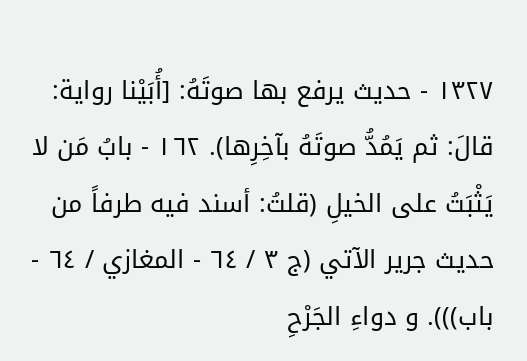١٣٢٧ - حديث يرفع بها صوتَهُ: [أُبَيْنا رواية: قالَ: ثم يَمُدُّ صوتَهُ بآخِرِها). ١٦٢ - بابُ مَن لا يَثْبَتُ على الخيلِ (قلتُ: أسند فيه طرفاً من حديث جرير الآتي (ج ٣ / ٦٤ - المغازي / ٦٤ - باب))). و دواءِ الجَرْحِ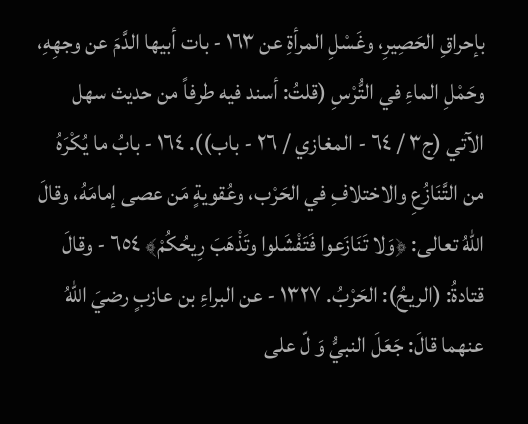بإحراقِ الحَصِيرِ، وغَسْلِ المرأةِ عن ١٦٣ - بات أبيها الدَّمَ عن وجهِهِ، وحَمْلِ الماءِ في التُّرْسِ (قلتُ: أسند فيه طرفاً من حديث سهل الآتي (ج٣ / ٦٤ - المغازي / ٢٦ - باب)). ١٦٤ - بابُ ما يُكْرَهُ من التَّنَازُعِ والاختلافِ في الحَرْب، وعُقويةٍ مَن عصى إمامَهُ، وقالَ اللهُ تعالى: ﴿وَلا تَنَازَعوا فَتَفْشَلوا وتَذْهَبَ رِيحُكُمْ﴾ ٦٥٤ - وقالَ قتادةُ: (الريحُ): الحَرْبُ. ١٣٢٧ - عن البراءِ بن عازبٍ رضيَ اللهُ عنهما قالَ: جَعَلَ النبيُّ وَ لّ على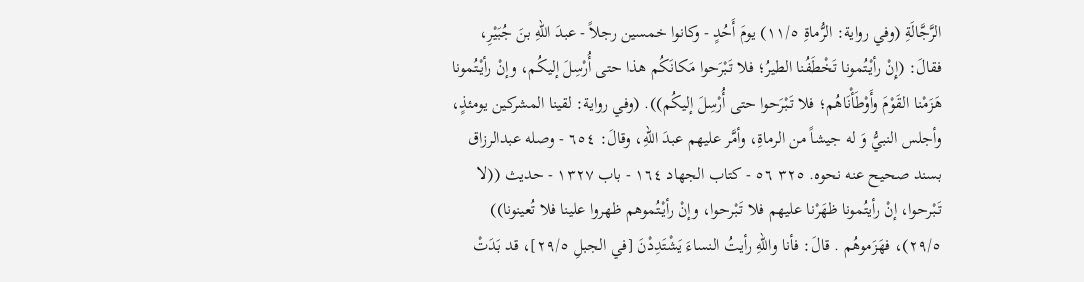الرَّجَّالَةِ (وفي رواية: الرُّماةِ ١١/٥) يومَ أَحُدٍ - وكانوا خمسين رجلاً - عبدَ اللهِ بنَ جُبَيْرِ، فقالَ: (إِنْ رأيْتُمونا تَخْطَفُنا الطيرُ؛ فلا تَبْرَحوا مَكانَكُم هذا حتى أُرْسِلَ إليكُم، وإنْ رأيْتُمونا هَزَمْنا القَوْمَ وأَوْطَأْنَاهُم؛ فلا تَبْرَحوا حتى أُرْسِلَ إليكُم)). (وفي رواية: لقينا المشركين يومئذٍ، وأجلس النبيُّ وَ له جيشاً من الرماةِ، وأمَّر عليهم عبدَ اللهِ، وقالَ: ٦٥٤ - وصله عبدالرزاق بسند صحيح عنه نحوه. ٣٢٥ ٥٦ - کتاب الجهاد ١٦٤ - باب ١٣٢٧ - حديث ((لا تَبْرحوا، إنْ رأيتُمونا ظهَرْنا عليهم فلا تَبْرحوا، وإنْ رأيْتُموهم ظهروا علينا فلا تُعينونا)) ٢٩/٥)، فهَزَموهُم . قالَ: فأنا واللهِ رأيتُ النساءَ يَشْتَدِدْنَ [في الجبلِ ٢٩/٥]، قد بَدَتْ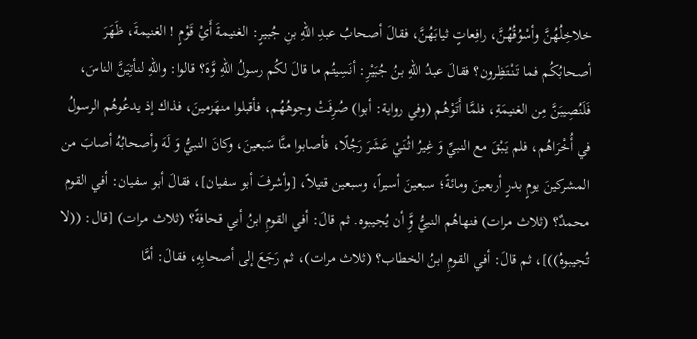خلاخِلُهُنَّ وأسْوُقُهُنَّ، رافِعاتٍ ثيابَهُنَّ، فقالَ أصحابُ عبدِ اللهِ بنِ جُبيرٍ: الغنيمةَ أَيْ قَوْمٍ ! الغنيمةَ، ظَهَرَ أصحابُكُم فما تَنْتَظِرون؟ فقالَ عبدُ اللهِ بنُ جُبَيْرِ: أنَسِيتُم ما قالَ لكُم رسولُ اللهِ وَّهَ؟ قالوا: واللهِ لنأتِيَنَّ الناسَ، فَلَنُصِيبَنَّ مِن الغنيمَةِ، فلمَّا أَتَوْهُم (وفي رواية: أبوا) صُرِفَتْ وجوهُهُم، فأقبلوا منهَزمينَ، فذاك إذ يدعُوهُم الرسولُ في أُخْرَاهُم، فلم يَبْقَ مع النبيِّ وَ غِيرُ اثْنَيْ عَشَرَ رَجُلًا، فأصابوا منَّا سَبعينَ، وكانَ النبيُّ وَ لَهَ وأصحابُهُ أصابَ من المشركينَ يومٍ بدرٍ أربعينَ ومائةً؛ سبعينَ أسيراً، وسبعين قتيلاً، [وأشرفَ أبو سفيان]، فقالَ أبو سفيان: أفي القوم محمدٌ؟ (ثلاث مرات) فنهاهُم النبيُّ وَِّ أن يُجيبوه. ثم قالَ: أفي القومِ ابنُ أبي قحافةً؟ (ثلاث مرات) [قال: ((لا تُجيبوهُ))]، ثم قالَ: أفي القومِ ابنُ الخطاب؟ (ثلاث مرات)، ثم رَجَعَ إلى أصحابِهِ، فقالَ: أمَّا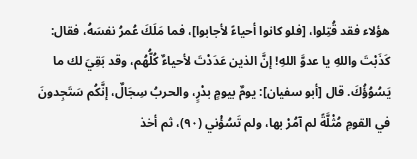هؤلاء فقد قُتِلوا، [فلو كانوا أحياءً لأجابوا]، فما مَلَكَ عُمرُ نفسَهُ، فقال: كَذَبْتَ واللهِ يا عدوَّ اللهِ! إنَّ الذين عَدَدْتَ لأحياءٌ كُلُّهُم، وقد بَقِيَ لك ما يَسُوُؤُكَ. قال [أبو سفيان]: يومٌ بيومٍ بدْرٍ، والحربُ سِجَالٌ، إنَّكُم سَتَجِدونَ في القومِ مُثْلَّةً لم آمُرْ بها، ولم تَسُؤْني (٩٠)، ثم أخذ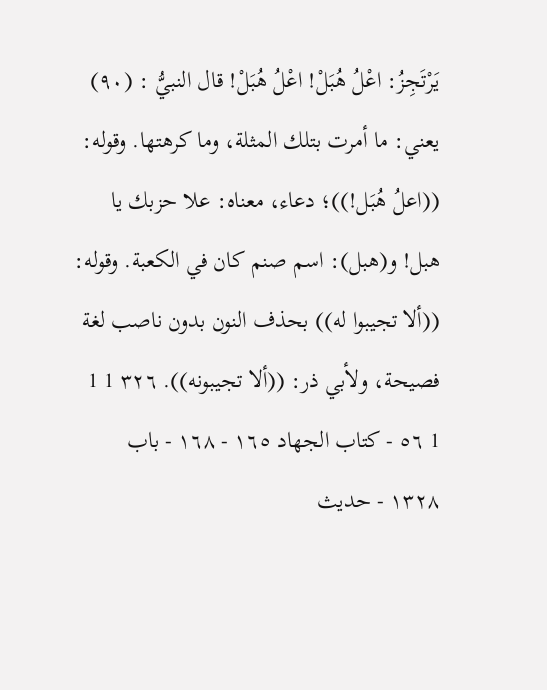يَرْتَجِزُ: اعْلُ هُبَلْ! اعْلُ هُبَلْ! قال النبيُّ : (٩٠) يعني: ما أمرت بتلك المثلة، وما كرهتها. وقوله: ((اعلُ هُبَل!))؛ دعاء، معناه: علا حزبك يا هبل! و(هبل): اسم صنم كان في الكعبة. وقوله: ((ألا تجيبوا له)) بحذف النون بدون ناصب لغة فصيحة، ولأبي ذر: ((ألا تجیبونه)). ٣٢٦ 1 1 1 ٥٦ - کتاب الجهاد ١٦٥ - ١٦٨ - باب ١٣٢٨ - حديث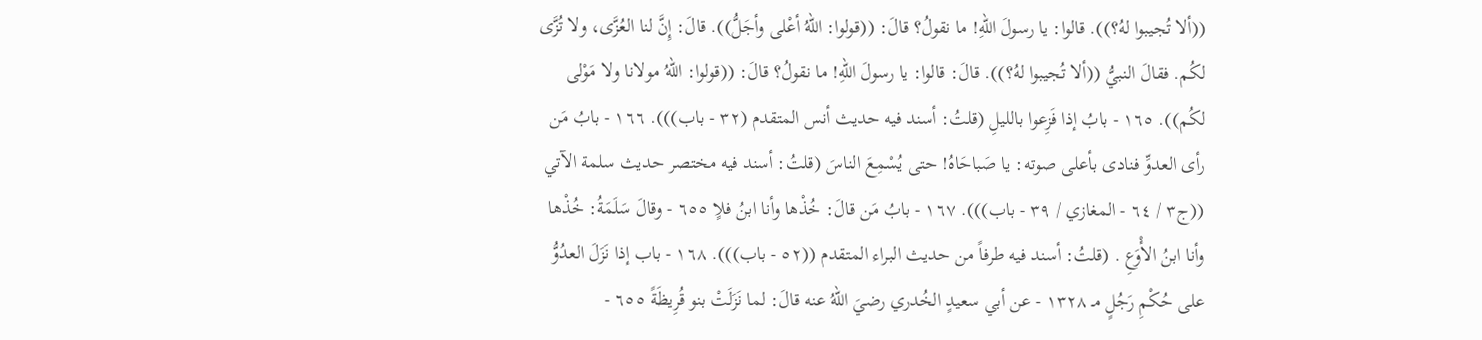((ألا تُجيبوا لهُ؟)). قالوا: يا رسولَ اللهِ! ما نقولُ؟ قالَ: ((قولوا: اللهُ أعْلى وأجَلُّ)). قالَ: إِنَّ لنا العُزَّى، ولا تُزَّى لكُم. فقالَ النبيُّ ((ألا تُجيبوا لهُ؟)). قالَ: قالوا: يا رسولَ اللهِ! ما نقولُ؟ قالَ: ((قولوا: اللهُ مولانا ولا مَوْلى لكُم)). ١٦٥ - بابُ إذا فَزِعوا بالليلِ (قلتُ: أسند فيه حديث أنس المتقدم (٣٢ - باب))). ١٦٦ - بابُ مَن رأى العدوِّ فنادى بأعلى صوته: يا صَباحَاهُ! حتى يُسْمِعَ الناسَ (قلتُ: أسند فيه مختصر حديث سلمة الآتي ((ج٣ / ٦٤ - المغازي / ٣٩ - باب))). ١٦٧ - بابُ مَن قالَ: خُذْها وأنا ابنُ فلاٍ ٦٥٥ - وقالَ سَلَمَةُ: خُذْها وأنا ابنُ الأْوَعِ . (قلتُ: أسند فيه طرفاً من حديث البراء المتقدم ((٥٢ - باب))). ١٦٨ - باب إذا نَزَلَ العدُوُّ على حُكْمِ رَجُلٍ مـ ١٣٢٨ - عن أبي سعيدٍ الخُدري رضيَ اللهُ عنه قالَ: لما نَزَلَتْ بنو قُرِيظَةً ٦٥٥ -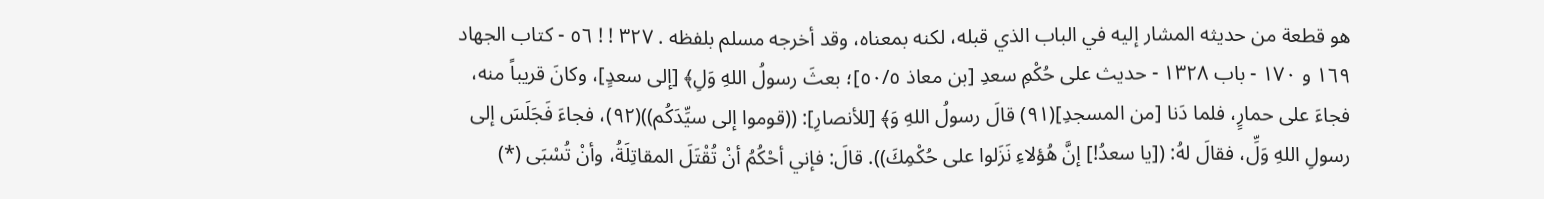هو قطعة من حديثه المشار إليه في الباب الذي قبله، لكنه بمعناه، وقد أخرجه مسلم بلفظه . ٣٢٧ ! ! ٥٦ - كتاب الجهاد ١٦٩ و ١٧٠ - باب ١٣٢٨ - حديث على حُكْمِ سعدِ [بن معاذ ٥٠/٥]؛ بعثَ رسولُ اللهِ وَلِ﴾ [إلى سعدٍ]، وكانَ قريباً منه، فجاءَ على حمارٍ، فلما دَنا [من المسجدِ](٩١) قالَ رسولُ اللهِ وَ﴾ [للأنصارِ]: ((قوموا إلى سيِّدَكُم))(٩٢)، فجاءَ فَجَلَسَ إلى رسولِ اللهِ وَلِّ، فقالَ لهُ: ([يا سعدُ!] إنَّ هُؤلاءِ نَزَلوا على حُكْمِكَ)). قالَ: فإني أحْكُمُ أنْ تُقْتَلَ المقاتِلَةُ، وأنْ تُسْبَى (*)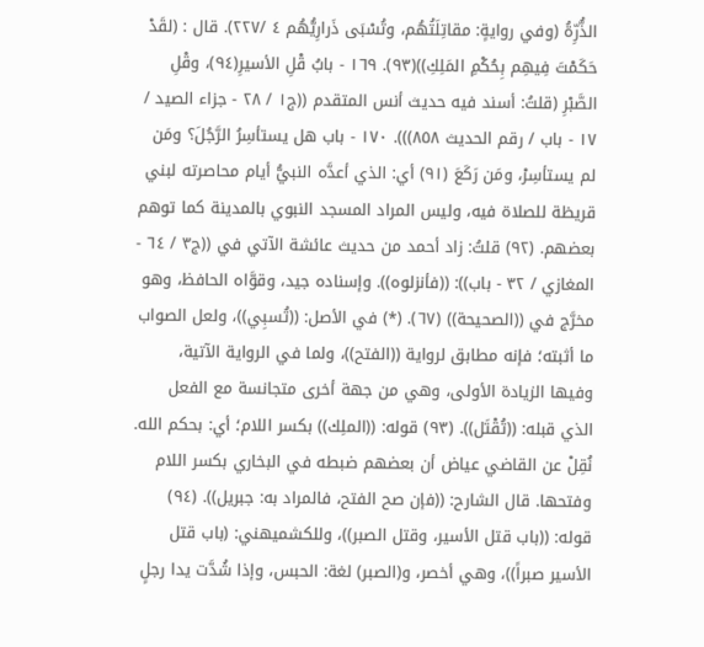الذُّرِّةُ (وفي روايةٍ: مقاتِلَتُهُم، وتُسْبَى ذَرارِيُّهُم ٤ /٢٢٧). قال : (لقَدْ حَكَمْتَ فِيهِم بِحُكْمِ المَلِكِ))(٩٣). ١٦٩ - بابُ قْلِ الأسيرِ(٩٤)، وقْلِ الصَّبْرِ (قلتُ: أسند فيه حديث أنس المتقدم ((ج١ / ٢٨ - جزاء الصيد / ١٧ - باب / رقم الحديث ٨٥٨))). ١٧٠ - باب هل يستأسِرُ الرَّجُلَ؟ ومَن لم يستأسِرْ، ومَن رَكَعَ (٩١) أي: الذي أعدَّه النبيُّ أيام محاصرته لبني قريظة للصلاة فيه، وليس المراد المسجد النبوي بالمدينة كما توهم بعضهم. (٩٢) قلتُ: زاد أحمد من حديث عائشة الآتي في ((ج٣ / ٦٤ - المغازي / ٣٢ - باب)): ((فأنزلوه)). وإسناده جيد، وقوَّاه الحافظ، وهو مخرَّج في ((الصحيحة)) (٦٧). (*) في الأصل: ((تُسبِي))، ولعل الصواب ما أثبته؛ فإنه مطابق لرواية ((الفتح))، ولما في الرواية الآتية، وفيها الزيادة الأولى، وهي من جهة أخرى متجانسة مع الفعل الذي قبله: ((تُقْتَل)). (٩٣) قوله: ((الملِك)) بكسر اللام؛ أي: بحكم الله. نُقِلْ عن القاضي عياض أن بعضهم ضبطه في البخاري بكسر اللام وفتحها. قال الشارح: ((فإن صح الفتح، فالمراد به: جبريل)). (٩٤) قوله: ((باب قتل الأسير، وقتل الصبر))، وللكشميهني: (باب قتل الأسير صبراً))، وهي أخصر، و(الصبر) لغة: الحبس، وإذا شُدَّت يدا رجلٍ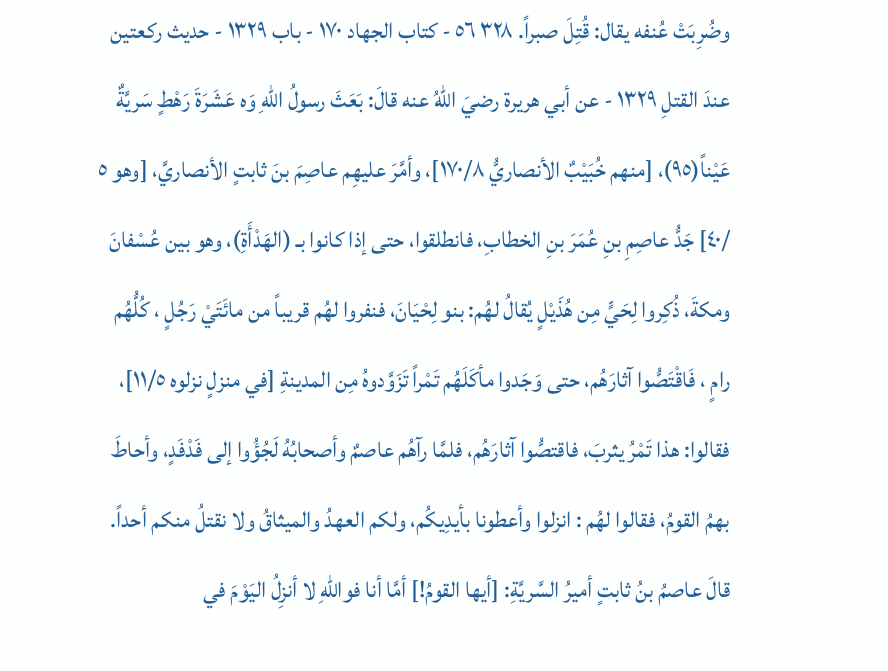وضُرِبَتْ عُنفه يقال: قُتِلَ صبراً. ٣٢٨ ٥٦ - کتاب الجهاد ١٧٠ - باب ١٣٢٩ - حديث ركعتين عندَ القتلِ ١٣٢٩ - عن أبي هريرة رضيَ اللهُ عنه قالَ: بَعَثَ رسولُ اللهِ وَه عَشَرَةَ رَهْطٍ سَريَّةٌ عَيْناً(٩٥)، [منهم خُبَيْبٌ الأنصاريُّ ١٧٠/٨]، وأمَّرَ عليهِم عاصِمَ بنَ ثابتٍ الأنصاريَّ، [وهو ٥ /٤٠] جَدُّ عاصِمِ بنِ عُمَرَ بنِ الخطابِ، فانطلقوا، حتى إذا كانوا بـ (الهَدْأَةِ)، وهو بين عُسْفانَ ومكةَ، ذُكِروا لِحَيٍّ مِن هُذَيْلٍ يُقالُ لهُم: بنو لِحْيَانَ، فنفروا لهُم قريباً من مائَتَيْ رَجُلٍ ، كُلُّهُم رامٍ ، فَاقْتَصُّوا آثارَهُم، حتى وَجَدوا مأكَلَهُم تَمْراً تَزَوَّدوهُ مِن المدينةِ [في منزلٍ نزلوه ١١/٥]، فقالوا: هذا تَمْرُ يثربَ، فاقتصُّوا آثارَهُم، فلمَّا رآهُم عاصمٌ وأصحابُهُ لَجُؤُوا إلى فَدْفَدٍ، وأحاطَ بهمُ القومُ، فقالوا لهُم : انزلوا وأعطونا بأيدِيكُم، ولكم العهدُ والميثاقُ ولا نقتلُ منكم أحداً. قالَ عاصمُ بنُ ثابتٍ أميرُ السَّريَّةِ: [أيها القومُ!] أمَّا أنا فواللهِ لا أنزِلُ اليَوْمَ في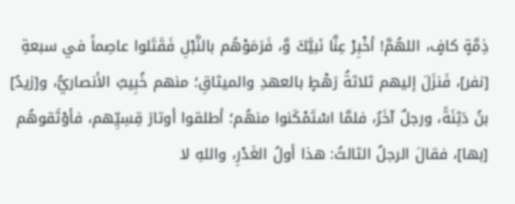ذِمَّةٍ كافٍ، اللهُمَّ! أخْبِرْ عِنَّا نَبيَّكَ وَّ، فَرَمَوْهُم بالنَّبْلِ فَقَتَلوا عاصِماً في سبعةِ [نفر]، فَنزَلَ إليهم ثلاثةُ رَهْطٍ بالعهدِ والميثاقِ؛ منهم خُبِيبٌ الأنصاريُّ، و[زيدُ] بنُ دَثِنَةً، ورجلٌ آخَرُ، فلمَّا اسْتَمْكَنوا منهُم؛ أطلقوا أوتارَ قِسِيِّهم، فأوْثَقوهُم [بها]، فقالَ الرجلُ الثالثُ: هذا أولُ الغَدْرِ، واللهِ لا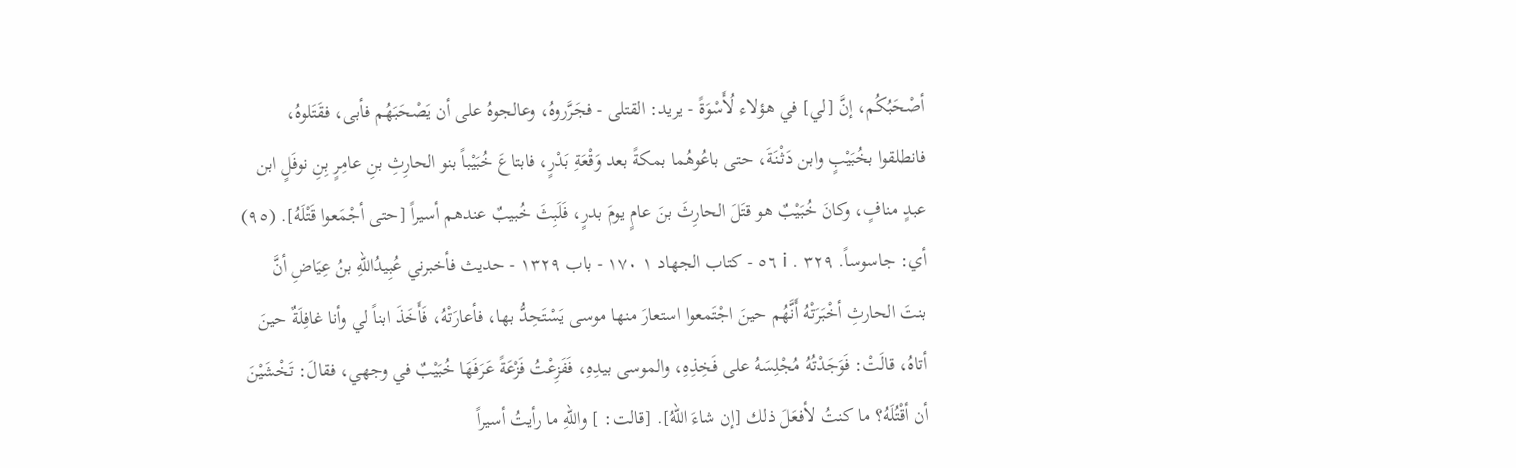أصْحَبُكُم، إنَّ [لي] في هؤلاء لُأَسْوَةً - يريد: القتلى - فجَرَّروهُ، وعالجوهُ على أن يَصْحَبَهُم فأبى، فقَتَلوهُ، فانطلقوا بخُبَيْبٍ وابن دَثْنَةَ، حتى باعُوهُما بمكةً بعد وَقْعَةِ بَدْرٍ، فابتاعَ خُبَيْباً بنو الحارِثِ بنِ عامِرٍ بِنِ نوفَلٍ ابن عبدٍ منافٍ، وكانَ خُبَيْبٌ هو قتَلَ الحارِثَ بنَ عامٍ يومَ بدرٍ، فَلَبِثَ خُبيبٌ عندهم أسيراً [حتى أجْمَعوا قَتْلَهُ]. (٩٥) أي: جاسوساً. ٣٢٩ . i ٥٦ - كتاب الجهاد ١ ١٧٠ - باب ١٣٢٩ - حديث فأخبرني عُبِيدُاللهِ بنُ عِيَاضِ أنَّ بنتَ الحارثِ أخْبَرَتْهُ أَنَّهُم حينَ اجْتَمعوا استعارَ منها موسى يَسْتَحِدُّ بها، فأعارَتْهُ، فَأَخَذَ ابناً لي وأنا غافِلَةٌ حينَ أتاهُ، قالَتْ: فَوَجَدْتُهُ مُجْلِسَهُ على فَخِذِهِ، والموسى بيدِهِ، فَفَزِعْتُ فَزْعَةً عَرَفَهَا خُبَيْبٌ في وجهي، فقالَ: تَخْشَيْنَ أن أقْتُلَهُ؟ ما كنتُ لأفعَلَ ذلك [إن شاءَ اللهُ]. [قالت: ] واللهِ ما رأيتُ أسيراً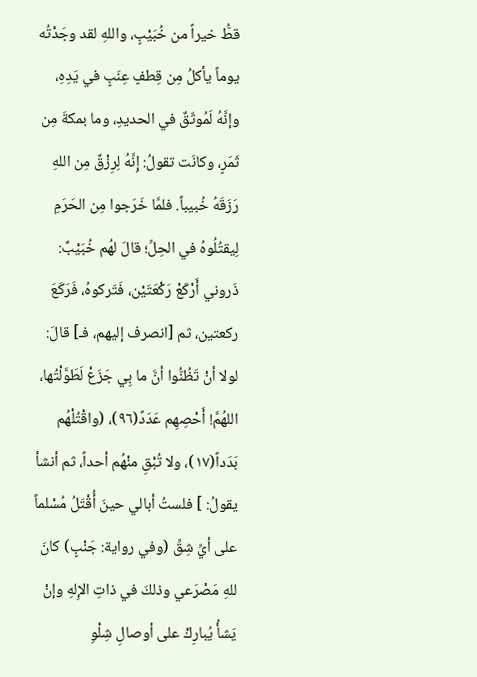قطُّ خيراً من خُبَيْبٍ، واللهِ لقد وجَدْتُه يوماً يأكلُ مِن قِطفٍ عِنَبٍ في يَدِهِ، وإنَّهُ لَمُوثَقٌ في الحديدِ، وما بمكةَ مِن ثَمَرٍ، وكانَت تقولُ: إِنَّهُ لِرِزْقٌ مِن اللهِ رَزَقَهُ خُبيباً. فلمَّا خَرَجوا مِن الحَرَمِ لِيقتُلُوهُ في الحِلِّ؛ قالَ لهُم خُبَيْبٌ: ذَروني أَرْكَعْ رَكْعَتَيْن، فَتَركوهُ، فَرَكَعَ ركعتين، ثم [انصرف إليهم، فـ] قالَ: لولا أنْ تَظُنُّوا أنَّ ما بِي جَزَعْ لَطَوَّلْتُها، اللهُمَّ! أَحْصِهِم عَدَدً(٩٦)، (واقْتُلْهُم بَدَداً(١٧)، ولا تُبْقِ منْهُم أحداً، ثم أنشأ يقولُ: ] فلستُ أبالي حينَ أُقْتَلُ مُسْلماً على أيِّ شِقِّ (وفي رواية: جَنْبٍ) كانَ للهِ مَصْرَعي وذلكَ في ذاتِ الإِلهِ وإنْ يَشأُ يُبارِكْ على أوصالِ شِلْوِ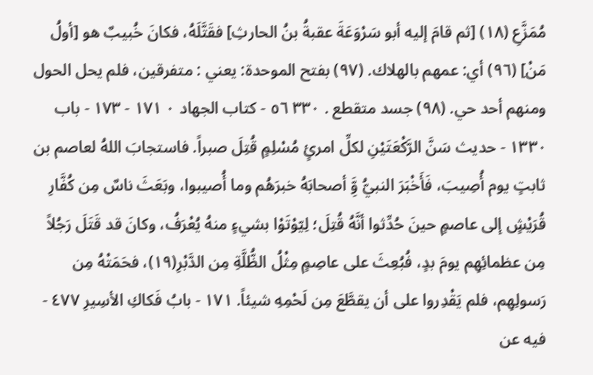مُمَزَّعِ (١٨) [ثم قامَ إليه أبو سَرْوَعَةَ عقبةُ بنُ الحارثِ] فقَتَّلَهُ، فكانَ خُبيبٌ هو [أولُ مَنْ] (٩٦) أي: عمهم بالهلاك. (٩٧) بفتح الموحدة: يعني : متفرقين، فلم يحل الحول ومنهم أحد حي. (٩٨) جسد متقطع . ٣٣٠ ٥٦ - کتاب الجهاد ٠ ١٧١ - ١٧٣ - باب ١٣٣٠ - حديث سَنَّ الرَّكْعَتَيْنِ لكلِّ امرئٍ مُسْلِمٍ قُتِلَ صبراً. فاستجابَ اللهُ لعاصم بن ثابتٍ يوم أُصِيبَ، فَأَخْبَرَ النبيُّ وَِّ أصحابَهُ خبرَهُم وما أُصيبوا، وبَعَثَ ناسٌ مِن كُفَّارِ قُرَيْشٍ إلى عاصمٍ حينَ حُدِّثوا أنَّهُ قُتِلَ؛ لِيّوْتَوْا بشيءٍ منهُ يُعْرَفُ، وكانَ قد قَتَلَ رَجُلاً مِن عظمائِهِم يومَ بدٍ، فُبُعِثَ على عاصِمٍ مِثْلُ الظُّلَّةِ مِن الدَّبْرِ(١٩)، فحَمَتْهُ مِن رَسولِهِم، فلم يَقْدِروا على أن يقطَّعَ مِن لَحْمِهِ شيئاً. ١٧١ - بابُ فَكاكِ الأسِيرِ ٤٧٧ - فيه عن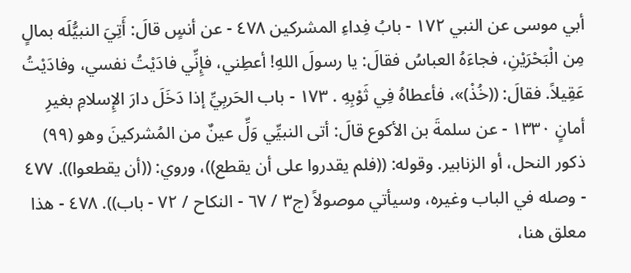أبي موسى عن النبي ١٧٢ - بابُ فِداءِ المشركين ٤٧٨ - عن أنسٍ قالَ: أَتِيَ النبيُّلَه بمالٍ مِن الْبَحْرَيْنِ، فجاءَهُ العباسُ فقالَ: يا رسولَ اللهِ! أعطِني، فإِنِّي فادَيْتُ نفسي، وفادَيْتُ عَقِيلاً. فقالَ: ((خُذْ)»، فأعطاهُ فِي ثَوْبِهِ . ١٧٣ - باب الحَربِيِّ إذا دَخَلَ دارَ الإِسلامِ بغيرِ أمانٍ ١٣٣٠ - عن سلمةَ بن الأكوع قالَ: أتى النبيِّي وَلِّ عينٌ من المُشركينَ وهو (٩٩) ذكور النحل، أو الزنابير. وقوله: ((فلم يقدروا على أن يقطع))، وروي: ((أن يقطعوا)). ٤٧٧ - وصله في الباب وغيره، وسيأتي موصولاً (ج٣ / ٦٧ - النكاح / ٧٢ - باب)). ٤٧٨ - هذا معلق هنا،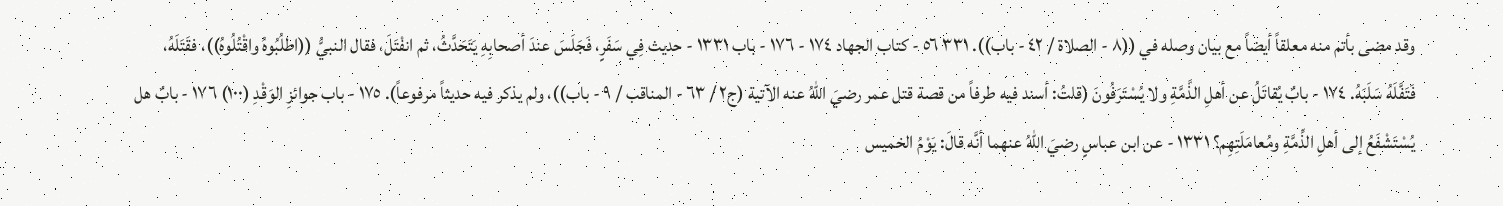وقد مضى بأتم منه معلقاً أيضاً مع بيان وصله في ((٨ - الصلاة / ٤٢ - باب)). ٣٣١ ٥٦ - کتاب الجهاد ١٧٤ - ١٧٦ - باب ١٣٣١ - حديث فِي سَفَرٍ، فَجَلَسَ عندَ أصحابِهِ يَتَحَدَّثُ، ثم انفْتَلَ، فقال النبيُّ ((اطلُبُوهُ واقْتُلُوهُ))، فقَتَلَهُ، فَتَفَّلَهُ سَلَبَهُ. ١٧٤ - بابٌ يُقاتَلُ عن أهلِ الذَّمَّةِ ولا يُسْتَرَفُونَ (قلتُ: أسند فيه طرفاً من قصة قتل عمر رضيَ اللهُ عنه الآتية (ج٢ / ٦٣ - المناقب / ٩ - باب))، ولم يذكر فيه حديثاً مرفوعاً). ١٧٥ - باب جوائزِ الوَقْدِ (١٠٠) ١٧٦ - بابٌ هل يُسْتَشْفَعُ إلى أهلِ الذِّمَّةِ ومُعامَلَتِهِم؟ ١٣٣١ - عن ابن عباسٍ رضيَ اللهُ عنهما أنَّه قالَ: يَوْمُ الخميس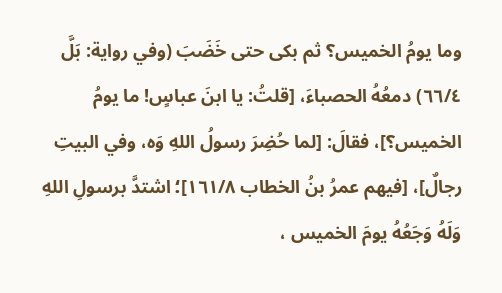وما يومُ الخميس؟ ثم بكى حتى خَضَبَ (وفي رواية: بَلَّ ٦٦/٤) دمعُهُ الحصباءَ، [قلتُ: يا ابنَ عباسٍ! ما يومُ الخميس؟]، فقالَ: [لما حُضِرَ رسولُ اللهِ وَه، وفي البيتِ رجالٌ]، [فيهم عمرُ بنُ الخطاب ١٦١/٨]؛ اشتدَّ برسولِ اللهِ وَلَهُ وَجَعُهُ يومَ الخميس ،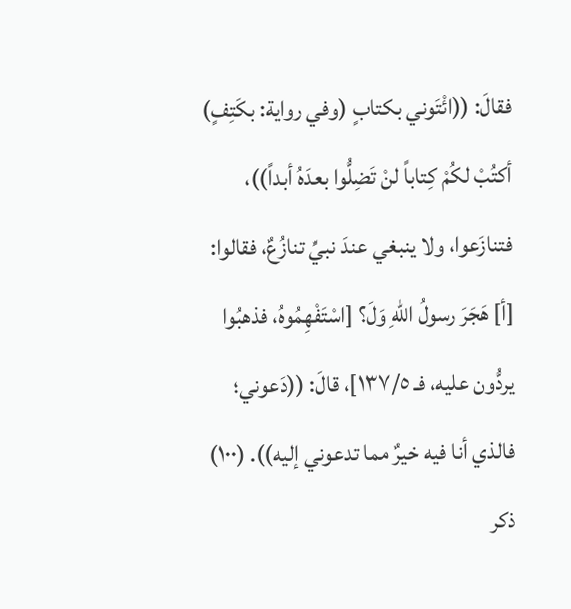فقالَ: ((ائْتَوني بكتابٍ (وفي رواية: بكَتِفٍ) أكتُبْ لكُمْ كِتاباً لنْ تَضِلُّوا بعدَهُ أبداً))، فتنازَعوا، ولا ينبغي عندَ نبيِّ تنازُعٌ، فقالوا: [أ] هَجَرَ رسولُ اللهِ وَلَ؟ [اسْتَفْهِمُوهُ، فذهبُوا يردُّون عليه، فـ ١٣٧/٥]، قالَ: ((دَعوني؛ فالذي أنا فيه خيرٌ مما تدعوني إليه)). (١٠٠) ذكر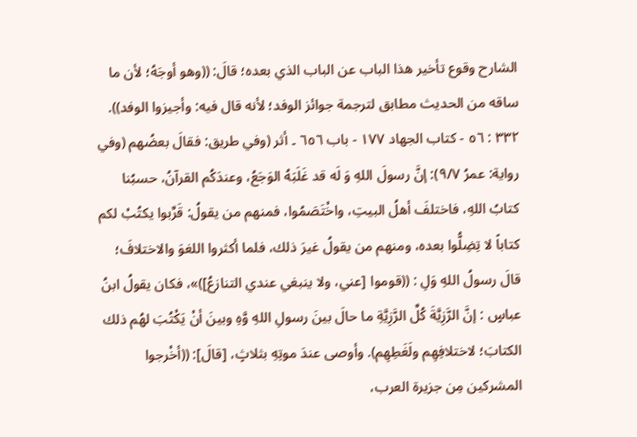الشارح وقوع تأخير هذا الباب عن الباب الذي بعده؛ قالَ: ((وهو أوجَهُ؛ لأن ما ساقه من الحديث مطابق لترجمة جوائز الوفد؛ لأنه قال فيه: وأجيزوا الوفد)). ٣٣٢ : ٥٦ - كتاب الجهاد ١٧٧ - باب ٦٥٦ ۔ أثر (وفي طريق: فقالَ بعضُهم (وفي رواية: عمرُ ٩/٧): إنَّ رسولَ اللهِ وَ لَه قد غَلَبَهُ الوَجَعُ، وعندَكُم القرآنُ، حسبُنا كتابُ اللهِ، فاختلفَ أهلُ البيتِ، واخْتَصَمُوا، فمنهم من يقولُ: قَرِّبوا يكتُبْ لكم كتاباً لا تِضِلُّوا بعده، ومنهم من يقولُ غيرَ ذلك، فلما أكثروا اللغوَ والاختلافَ؛ قالَ رسولُ اللهِ وَلِ : ((قوموا [عني، ولا ينبغي عندي التنازعُ])»، فكان يقولُ ابنُ عباسٍ : إنَّ الرَّزِيَّةَ كُلِّ الرَّزِيَّةِ ما حالَ بينَ رسولِ اللهِ وَّهِ وبينَ أنْ يَكْتُبَ لهُم ذلك الكتابَ؛ لاختلافِهِم ولَغَطِهِم). وأوصى عندَ موتِهِ بثلاثٍ، [قالَ]: ((أخْرجوا المشركين مِن جزيرة العرب،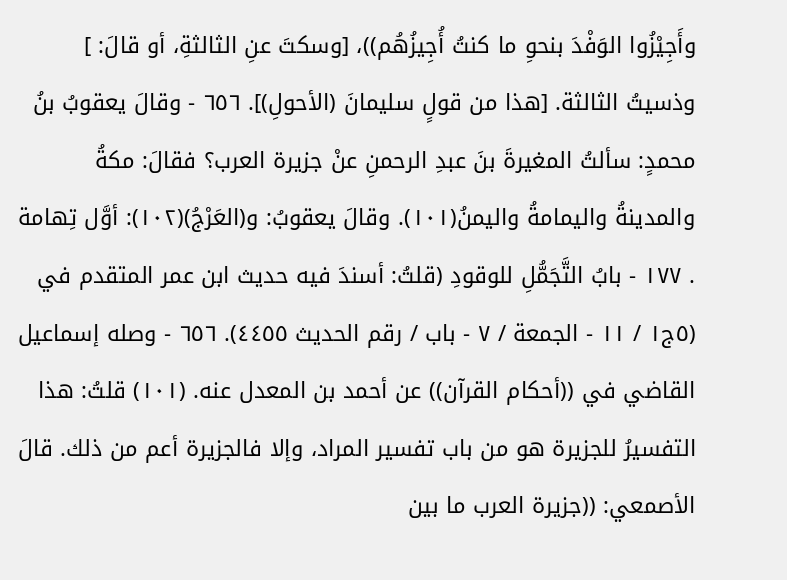وأَجِيْزُوا الوَفْدَ بنحوِ ما كنتُ أُجِيزُهُم))، [وسكتَ عنِ الثالثةِ، أو قالَ: ] وذسيتُ الثالثة. [هذا من قولٍ سليمانَ (الأحولِ)]. ٦٥٦ - وقالَ يعقوبُ بنُ محمدٍ: سألتُ المغيرةَ بنَ عبدِ الرحمنِ عنْ جزيرة العرب؟ فقالَ: مكةُ والمدينةُ واليمامةُ واليمنُ(١٠١). وقالَ يعقوبُ: و(العَرْجُ)(١٠٢): أوَّل تِهامة . ١٧٧ - بابُ التَّجَمُّلِ للوقودِ (قلتُ: أسندَ فيه حديث ابن عمر المتقدم في (٥ج١ / ١١ - الجمعة / ٧ - باب / رقم الحديث ٤٤٥٥). ٦٥٦ - وصله إسماعيل القاضي في ((أحكام القرآن)) عن أحمد بن المعدل عنه. (١٠١) قلتُ: هذا التفسيرُ للجزيرة هو من باب تفسير المراد، وإلا فالجزيرة أعم من ذلك. قالَ الأصمعي: ((جزيرة العرب ما بين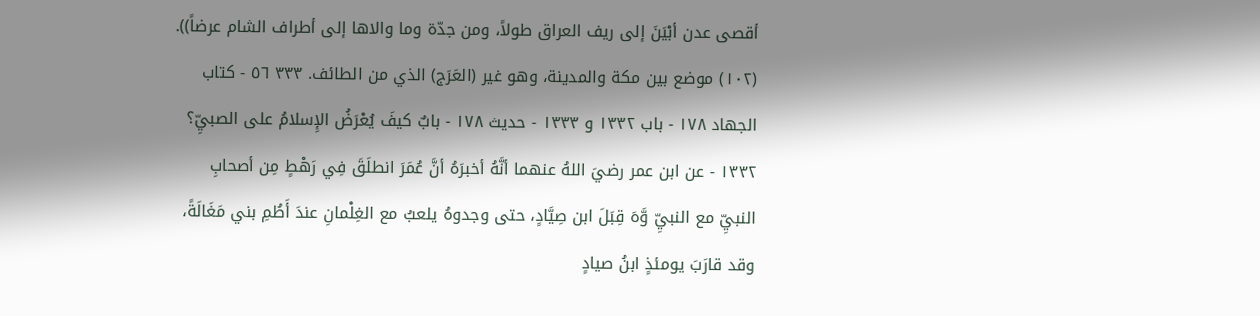أقصى عدن أبْيَنَ إلى ريف العراق طولاً، ومن جدّة وما والاها إلى أطراف الشام عرضاً)). (١٠٢) موضع بين مكة والمدينة، وهو غير (العَرَج) الذي من الطائف. ٣٣٣ ٥٦ - كتاب الجهاد ١٧٨ - باب ١٣٣٢ و ١٣٣٣ - حديث ١٧٨ - بابٌ كيفَ يُعْرَضُ الإِسلامُ على الصبيِّ؟ ١٣٣٢ - عن ابن عمر رضيَ اللهُ عنهما أنَّهُ أخبرَهُ أنَّ عُمَرَ انطلَقَ فِي رَهْطٍ مِن أصحابِ النبيِّ مع النبيِّ وَّهَ قِبَلَ ابن صِيَّادٍ، حتى وجدوهُ يلعبُ مع الغِلْمانِ عندَ أَطُمِ بني مَغَالَةً، وقد قارَبَ يومئذٍ ابنُ صيادٍ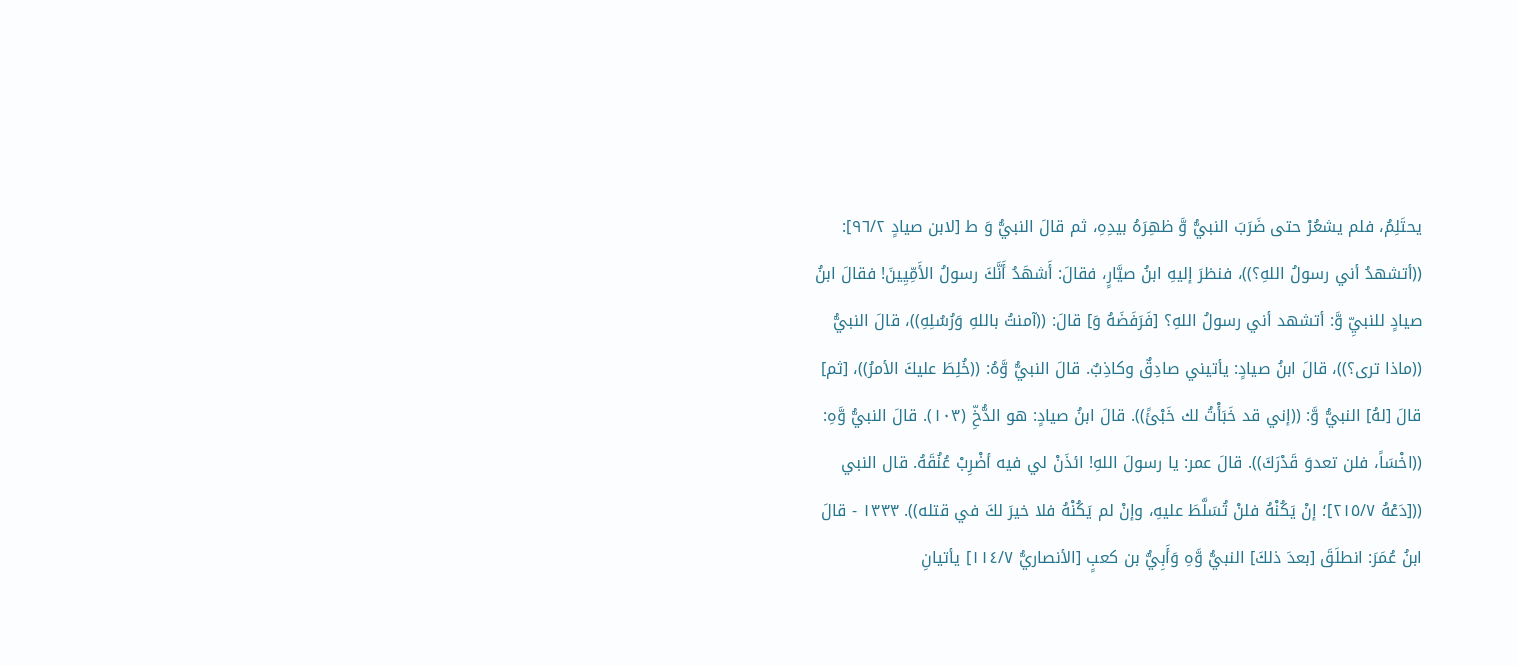يحتَلِمُ، فلم يشعُرْ حتى ضَرَبَ النبيُّ وَّ ظهِرَهُ بيدِهِ، ثم قالَ النبيُّ وَ ط [لابن صيادٍ ٩٦/٢]: ((أتشهدُ أني رسولُ اللهِ؟))، فنظرَ إليهِ ابنُ صيَّارٍ، فقالَ: أَشهَدُ أَنَّكَ رسولُ الأَمِّيِينَ! فقالَ ابنُ صيادٍ للنبيِّ وَّ: أتشهد أني رسولُ اللهِ؟ [فَرَفَضَهُ وَ] قالَ: ((آمنتُ باللهِ وَرُسُلِهِ))، قالَ النبيُّ ((ماذا ترى؟))، قالَ ابنُ صيادٍ: يأتيني صادِقٌ وكاذِبٌ. قالَ النبيُّ وَّهُ: ((خُلِطَ عليكَ الأمرُ))، [ثم] قالَ [لهُ] النبيُّ وَّ: ((إني قد خَبَأْتُ لك خَبْئً)). قالَ ابنُ صيادٍ: هو الدُّخِّ (١٠٣). قالَ النبيُّ وَّهِ: ((اخْسَاً، فلن تعدوَ قَدْرَكَ)). قالَ عمر: يا رسولَ اللهِ! ائذَنْ لي فيه أضْرِبْ عُنُقَهُ. قال النبي (([دَعْهُ ٢١٥/٧]؛ إنْ يَكُنْهُ فلنْ تُسَلَّطَ عليهِ، وإنْ لم يَكُنْهُ فلا خيرَ لكَ في قتله)). ١٣٣٣ - قالَ ابنُ عُمَرَ: انطلَقَ [بعدَ ذلكَ] النبيُّ وَّهِ وَأَبِيُّ بن كعبٍ [الأنصاريُّ ١١٤/٧] يأتيانِ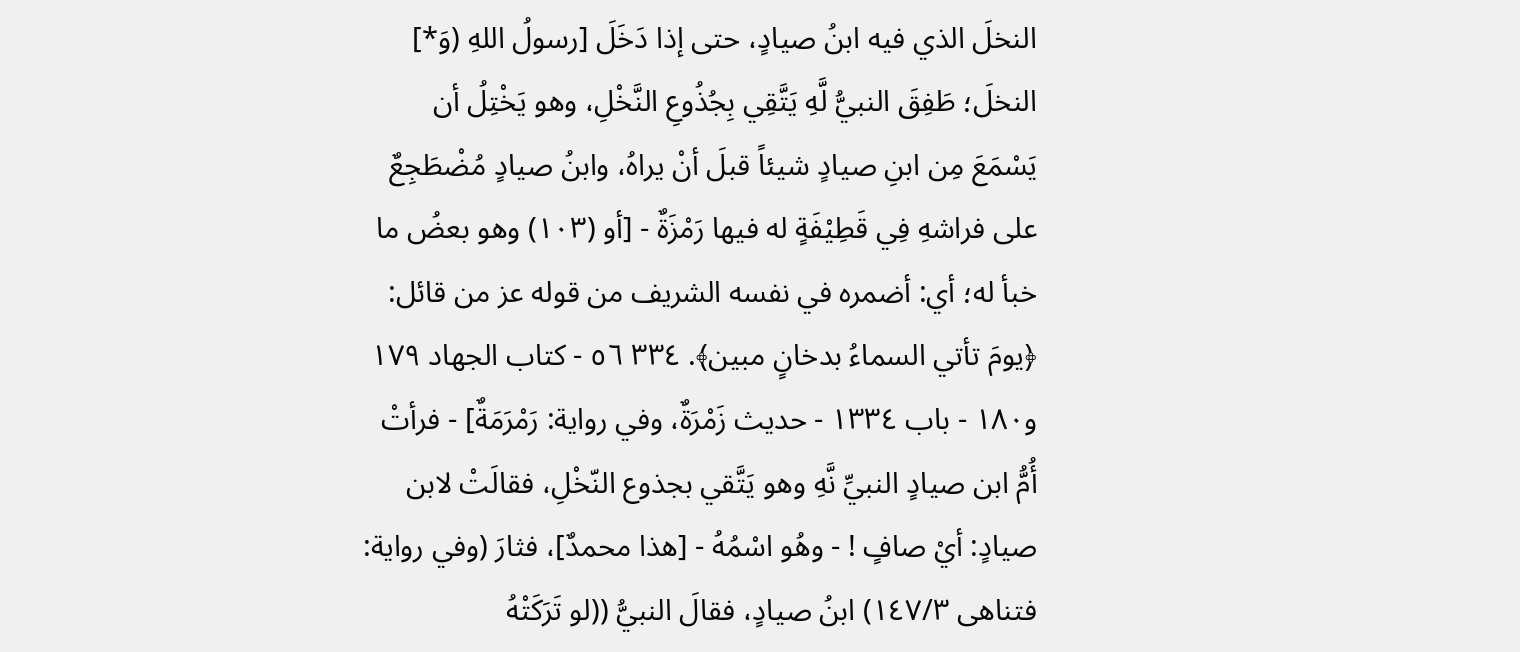النخلَ الذي فيه ابنُ صيادٍ، حتى إذا دَخَلَ [رسولُ اللهِ (وَ*] النخلَ؛ طَفِقَ النبيُّ لَّهِ يَتَّقِي بِجُذُوعِ النَّخْلِ، وهو يَخْتِلُ أن يَسْمَعَ مِن ابنِ صيادٍ شيئاً قبلَ أنْ يراهُ، وابنُ صيادٍ مُضْطَجِعٌ على فراشهِ فِي قَطِيْفَةٍ له فيها رَمْزَةٌ - [أو (١٠٣) وهو بعضُ ما خبأ له؛ أي: أضمره في نفسه الشريف من قوله عز من قائل: ﴿يومَ تأتي السماءُ بدخانٍ مبين﴾. ٣٣٤ ٥٦ - کتاب الجهاد ١٧٩ و١٨٠ - باب ١٣٣٤ - حديث زَمْرَةٌ، وفي رواية: رَمْرَمَةٌ] - فرأتْ أُمُّ ابن صيادٍ النبيِّ نَّهِ وهو يَتَّقي بجذوع النّخْلِ، فقالَتْ لابن صيادٍ: أيْ صافٍ ! - وهُو اسْمُهُ - [هذا محمدٌ]، فثارَ (وفي رواية: فتناهى ١٤٧/٣) ابنُ صيادٍ، فقالَ النبيُّ ((لو تَرَكَتْهُ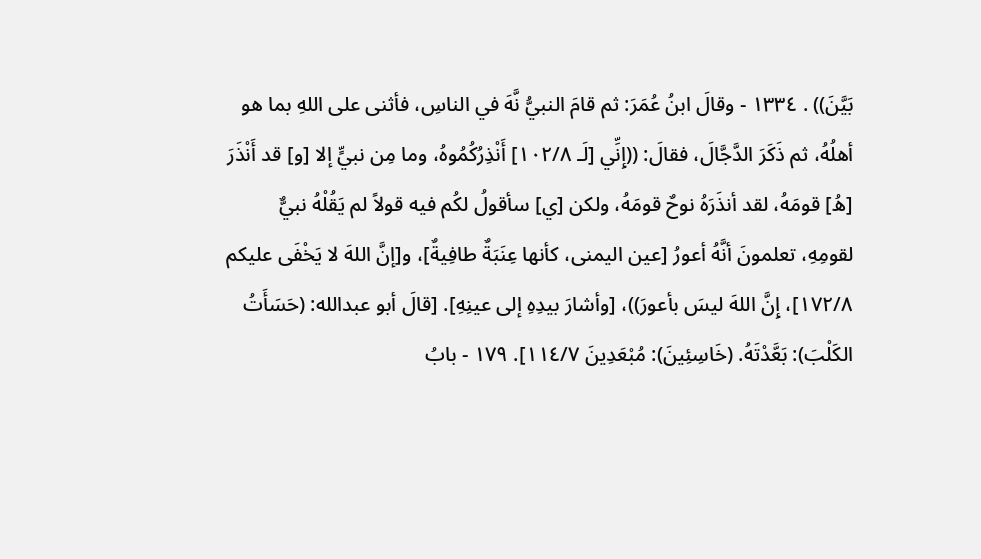بَيَّنَ)) . ١٣٣٤ - وقالَ ابنُ عُمَرَ: ثم قامَ النبيُّ نَّهَ في الناسِ، فأثنى على اللهِ بما هو أهلُهُ، ثم ذَكَرَ الدَّجَّالَ، فقالَ: ((إِنِّي [لَـ ١٠٢/٨] أَنْذِرُكُمُوهُ، وما مِن نبيٍّ إلا [و] قد أَنْذَرَ [هُ] قومَهُ، لقد أنذَرَهُ نوحٌ قومَهُ، ولكن [ي] سأقولُ لكُم فيه قولاً لم يَقُلْهُ نبيٌّ لقومِهِ، تعلمونَ أنَّهُ أعورُ [عين اليمنى، كأنها عِنَبَةٌ طافِيةٌ]، و[إنَّ اللهَ لا يَخْفَى عليكم ١٧٢/٨]، إِنَّ اللهَ ليسَ بأعورَ))، [وأشارَ بيدِهِ إلی عینِهِ]. [قالَ أبو عبدالله: (حَسَأَتُ الكَلْبَ): بَعَّدْتَهُ. (خَاسِئِينَ): مُبْعَدِينَ ١١٤/٧]. ١٧٩ - بابُ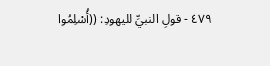٤٧٩ - قولِ النبيِّ لليهودِ: ((أُسْلِمُوا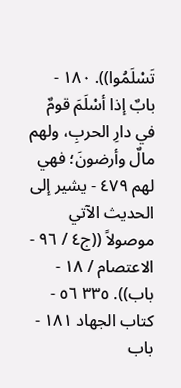تَسْلَمُوا)). ١٨٠ - بابٌ إذا أسْلَمَ قومٌ في دارِ الحربِ، ولهم مالٌ وأرضونَ؛ فھي لهم ٤٧٩ - يشير إلى الحديث الآتي موصولاً ((ج٤ / ٩٦ - الاعتصام / ١٨ - باب)). ٣٣٥ ٥٦ - کتاب الجهاد ١٨١ - باب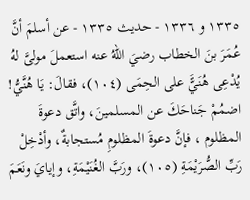١٣٣٥ و ١٣٣٦ - حديث ١٣٣٥ - عن أسلمَ أنَّ عُمَرَ بنَ الخطاب رضيَ اللهُ عنه استعملَ مولىَّ لهُ يُدْعِى هُنَيًَّ على الحِمَى (١٠٤)، فقالَ: يَا هُنَّيُّ! اضمُمْ جَناحَكَ عن المسلمينَ، واتَّق دعوةَ المظلوم ، فإنَّ دعوةَ المظلومِ مُستجابةٌ، وأدْخِلْ رَبِّ الصُّرَيْمَةِ (١٠٥)، ورَبَّ الغُنَيْمَةِ، وإيايَ ونَعَمَ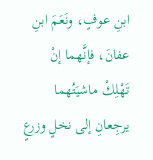ابنِ عوفٍ، ونَعَمَ ابنِ عفانَ، فإنَّهما إنْ تَهْلِكْ ماشيَتُهما يرجِعانِ إلى نخلٍ وزرعٍ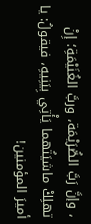، وإنَّ رَبَّ الصُّرَيْمَة، وربَّ الغُنَيْمَةِ؛ إِنْ تهلِكْ ماشيَتُهما يَأْتِي بِيَنِيهِ، فيقولُ: يا أميرَ المؤمنين!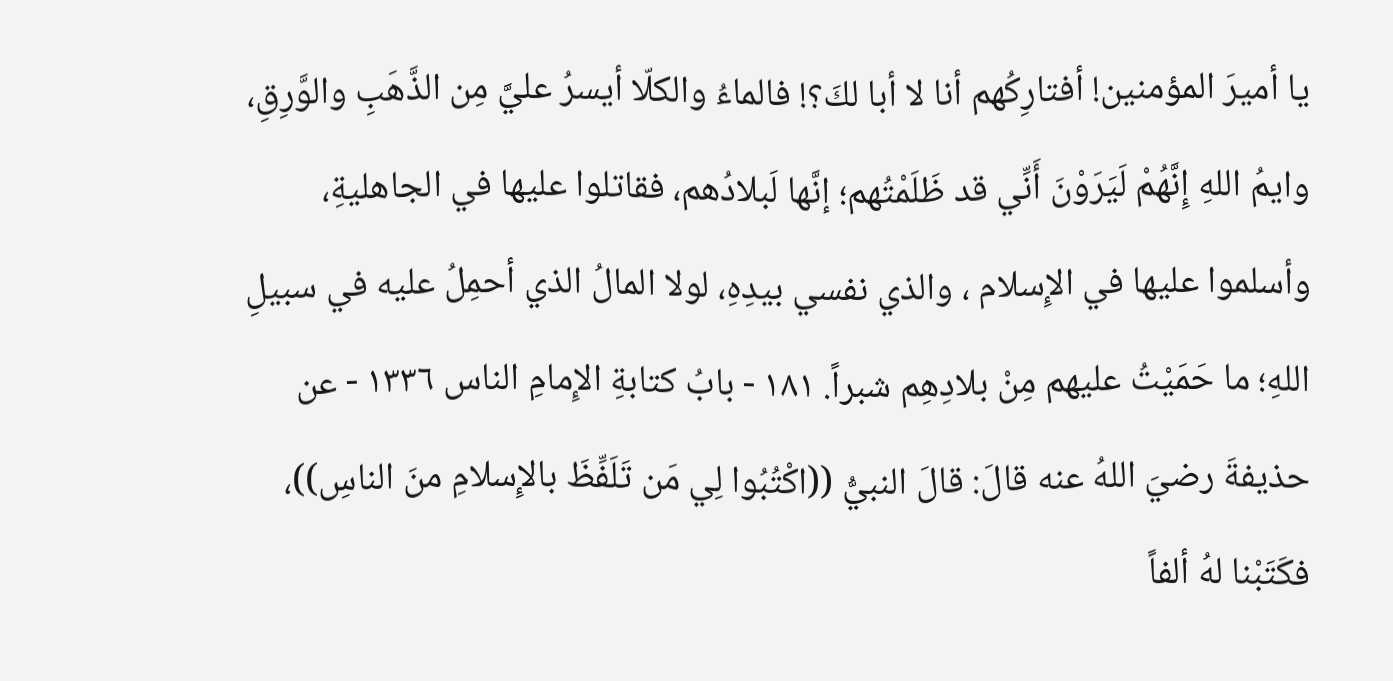يا أميرَ المؤمنين! أفتارِكُهم أنا لا أبا لكَ؟! فالماءُ والكلّا أيسرُ عليَّ مِن الذَّهَبِ والوَّرِقِ، وايمُ اللهِ إِنَّهُمْ لَيَرَوْنَ أَنِّي قد ظَلَمْتُهم؛ إنَّها لَبلادُهم، فقاتلوا عليها في الجاهليةِ، وأسلموا عليها في الإِسلام ، والذي نفسي بيدِهِ، لولا المالُ الذي أحمِلُ عليه في سبيلِ اللهِ؛ ما حَمَيْتُ عليهم مِنْ بلادِهِم شبراً. ١٨١ - بابُ كتابةِ الإِمامِ الناس ١٣٣٦ - عن حذيفةَ رضيَ اللهُ عنه قالَ: قالَ النبيُّ ((اكْتُبُوا لِي مَن تَلَفِّظَ بالإِسلامِ منَ الناسِ))، فكَتَبْنا لهُ ألفاً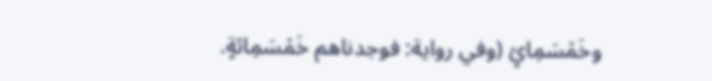وخَمْسَمِائٍ (وفي رواية: فوجدناهم خَمْسَمِائةٍ.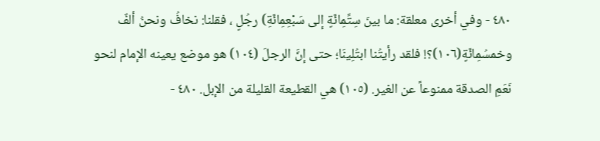٤٨٠ - وفي أخرى معلقة: ما بينَ سِتِّمِائَةٍ إلى سَبْعِمِائَةِ) رجُلٍ ، فقلنا: نخافُ ونحنُ ألفٌ وخمسُمِائَةٍ(١٠٦)؟! فلقد رأيتُنا ابتُلِينَا؛ حتى إنَّ الرجلَ (١٠٤) هو موضع يعينه الإمام لنحو نَعَمِ الصدقة ممنوعاً عن الغير. (١٠٥) هي القطيعة القليلة من الإبل. ٤٨٠ -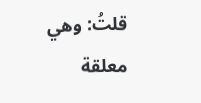قلتُ: وهي معلقة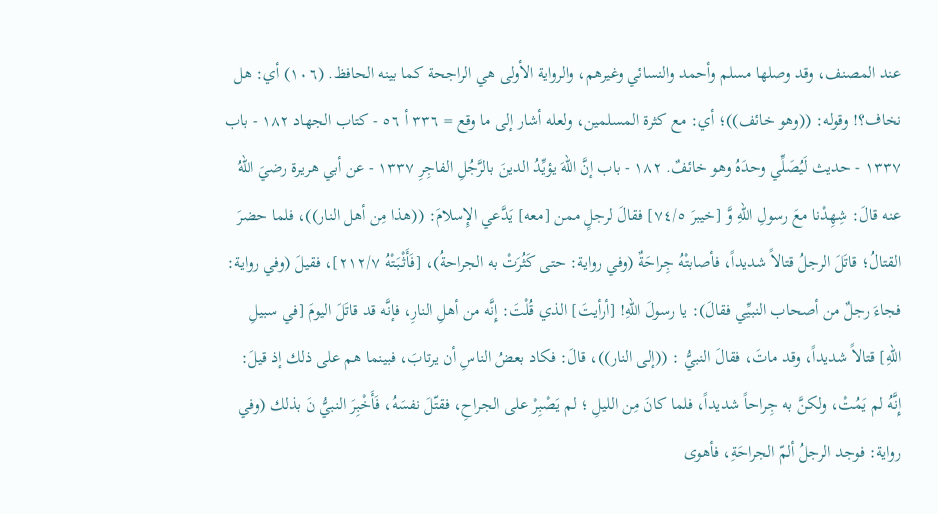عند المصنف، وقد وصلها مسلم وأحمد والنسائي وغيرهم، والرواية الأولى هي الراجحة كما بينه الحافظ. (١٠٦) أي: هل نخاف؟! وقوله: ((وهو خائف))؛ أي: مع كثرة المسلمين، ولعله أشار إلى ما وقع = ٣٣٦ أ ٥٦ - كتاب الجهاد ١٨٢ - باب ١٣٣٧ - حديث لَيُصَلِّي وحدَهُ وهو خائفٌ. ١٨٢ - باب إنَّ اللهَ يؤيِّدُ الدينَ بالرَّجُلِ الفاجِرِ ١٣٣٧ - عن أبي هريرة رضيَ اللهُ عنه قالَ: شِهِدْنا معَ رسولِ اللهِ وَّ [خيبرَ ٧٤/٥] فقالَ لرجلٍ ممن [معه] يَدَّعي الإِسلامَ: ((هذا مِن أهل النار))، فلما حضرَ القتالُ؛ قاتَلَ الرجلُ قتالاً شديداً، فأصابتْهُ جِراحَةٌ (وفي رواية: حتى كَثُرَتْ به الجراحةُ)، [فَأَثْبَتْهُ ٢١٢/٧]، فقيلَ (وفي رواية: فجاءَ رجلٌ من أصحاب النبيِّي فقالَ): يا رسولَ اللهِ! [أرأيتَ] الذي قُلْتَ: إِنَّه من أهلِ النارِ، فإنَّه قد قاتَلَ اليومَ [في سبيلِ اللهِ] قتالاً شديداً، وقد ماتَ، فقالَ النبيُّ : ((إلى النار))، قالَ: فكاد بعضُ الناسِ أن يرتابَ، فبينما هم على ذلك إذ قيلَ: إِنَّهُ لم يَمُتْ، ولكنَّ به جِراحاً شديداً، فلما كانَ مِن الليلِ ؛ لم يَصْبِرْ على الجراحِ، فقتّلَ نفسَهُ، فَأَخْبِرَ النبيُّ نَ بذلك (وفي رواية: فوجد الرجلُ ألمّ الجراحَةِ، فأهوى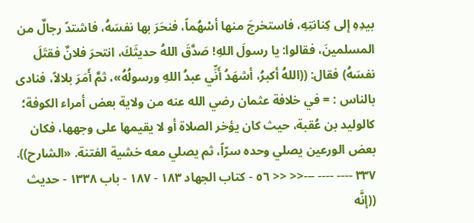بيدِهِ إلى كِنانتِهِ، فاستخرجَ منها أسْهُماً، فنحَرَ بها نفسَهُ، فاشتدً رجالٌ من المسلمينَ، فقالوا: يا رسولَ اللهِ! صَدَّقَ اللهُ حديثَكَ، انتحرَ فلانٌ فقتَلَ نفسَهُ) فقال: ((اللهُ أكبرُ، أشهَدُ أَنِّي عبدُ اللهِ ورسولُهُ»، ثمَّ أَمَرَ بلالاً، فنادى بالناس : = في خلافة عثمان رضي الله عنه من ولاية بعض أمراء الكوفة؛ كالوليد بن عُقبة، حيث كان يؤخر الصلاة أو لا يقيمها على وجهها، فكان بعض الورعين يصلي وحده سرّاً، ثم يصلي معه خشية الفتنة. «الشارح)). ٣٣٧ ---- ---- ---<< << ٥٦ - کتاب الجهاد ١٨٣ - ١٨٧ - باب ١٣٣٨ - حديث ((إنَّه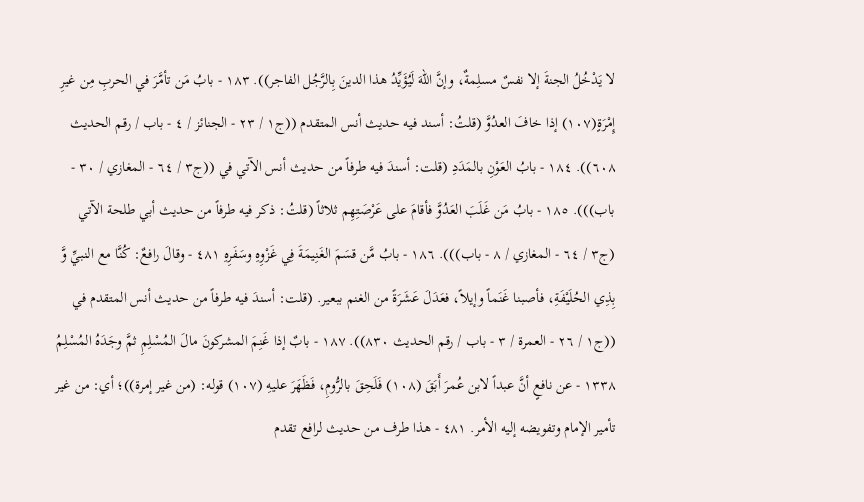لا يَدْخُلُ الجنةَ إلا نفسٌ مسلِمةٌ، وإنَّ اللهَ لَيُؤَيِّدُ هذا الدينَ بِالرَّجُل الفاجر)). ١٨٣ - بابُ مَن تأمَّرَ في الحربِ مِن غيرِ إِمْرَةٍ(١٠٧) إذا خافَ العدُوَّ (قلتُ: أسند فيه حديث أنس المتقدم ((ج١ / ٢٣ - الجنائز / ٤ - باب / رقم الحديث ٦٠٨)). ١٨٤ - بابُ العَوْنِ بالمَدَدِ (قلت: أسندَ فيه طرفاً من حديث أنس الآتي في ((ج٣ / ٦٤ - المغازي / ٣٠ - باب))). ١٨٥ - بابُ مَن غَلَبَ العَدُوَّ فأقامَ على عَرْصَتِهِم ثلاثاً (قلتُ: ذكر فيه طرفاً من حديث أبي طلحة الآتي (ج٣ / ٦٤ - المغازي / ٨ - باب))). ١٨٦ - بابُ مَّن قسَمَ الغَنِيمَةَ فِي غَزْوِهِ وسَفَرِهِ ٤٨١ - وقالَ رافعٌ: كُنَّا مع النبيِّ وَّ بِذِي الحُلَيْفَةِ، فأصبنا غَنَماً وإيلاً، فعَدَلَ عَشَرَةً من الغنم ببعير. (قلت: أسندَ فيه طرفاً من حديث أنس المتقدم في ((ج١ / ٢٦ - العمرة / ٣ - باب / رقم الحديث ٨٣٠)). ١٨٧ - بابٌ إذا غَنِمَ المشركونَ مالَ المُسْلِمِ ثمَّ وجَدَهُ المُسْلِمُ ١٣٣٨ - عن نافعٍ أنَّ عبداً لابن عُمرَ أَبَقَ (١٠٨) فَلَحِقَ بالرُّومِ، فَظَهَرَ عليهِ (١٠٧) قوله: (من غير إمرة))؛ أي: من غير تأمير الإمام وتفويضه إليه الأمر. ٤٨١ - هذا طرف من حديث لرافع تقدم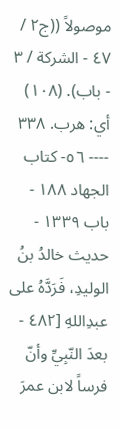موصولاً ((ج٢ / ٤٧ - الشركة / ٣ - باب). (١٠٨) أي: هرب. ٣٣٨ ---- ٥٦- کتاب الجهاد ١٨٨ - باب ١٣٣٩ - حديث خالدُ بنُ الوليدِ، فَرَدَّهُ على عبدِاللهِ [٤٨٢ - بعدَ النّبِيِّ وأنّ فرساً لابن عمرَ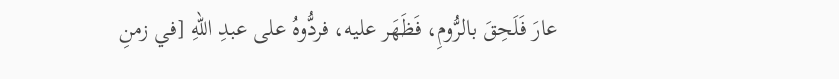عارَ فَلَحِقَ بالرُّومِ، فَظَهَر عليه، فردُّوهُ على عبدِ اللهِ [في زمنِ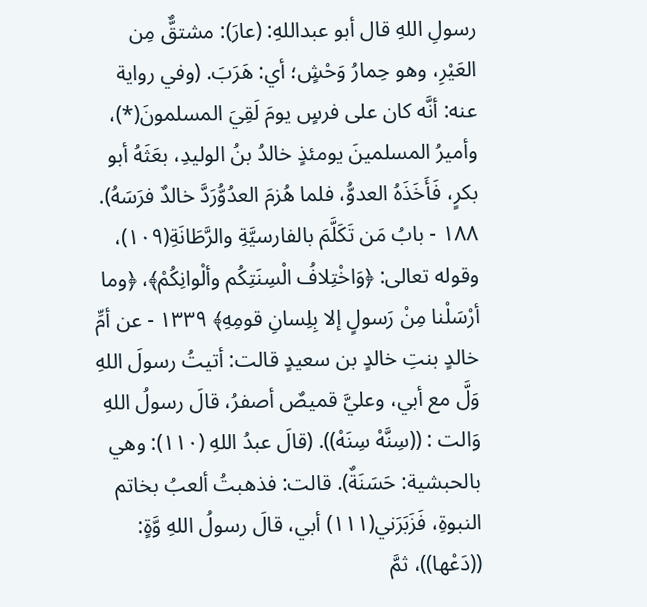رسولِ اللهِ قال أبو عبداللهِ: (عارَ): مشتقٌّ مِن العَيْرِ، وهو حِمارُ وَحْشٍ؛ أي: هَرَبَ. (وفي رواية عنه: أنَّه كان على فرسٍ يومَ لَقِيَ المسلمونَ(*)، وأميرُ المسلمينَ يومئذٍ خالدُ بنُ الوليدِ، بعَثَهُ أبو بكرٍ، فَأَخَذَهُ العدوُّ، فلما هُزمَ العدُوُّرَدَّ خالدٌ فرَسَهُ). ١٨٨ - بابُ مَن تَكَلَّمَ بالفارسيَّةِ والرَّطَانَةِ(١٠٩)، وقوله تعالى: ﴿وَاخْتِلافُ الْسِنَتِكُم وألْوانِكُمْ﴾، ﴿وما أرْسَلْنا مِنْ رَسولٍ إلا بِلِسانِ قومِهِ﴾ ١٣٣٩ - عن أمِّ خالدٍ بنتِ خالدٍ بن سعيدٍ قالت: أتيتُ رسولَ اللهِ وَلَّ مع أبي، وعليَّ قميصٌ أصفرُ، قالَ رسولُ اللهِ وَالت : ((سِنَّهْ سِنَهْ)). (قالَ عبدُ اللهِ (١١٠): وهي بالحبشية: حَسَنَةٌ). قالت: فذهبتُ ألعبُ بخاتم النبوةِ، فَزَبَرَني(١١١) أبي، قالَ رسولُ اللهِ وَّةٍ: ((دَعْها))، ثمَّ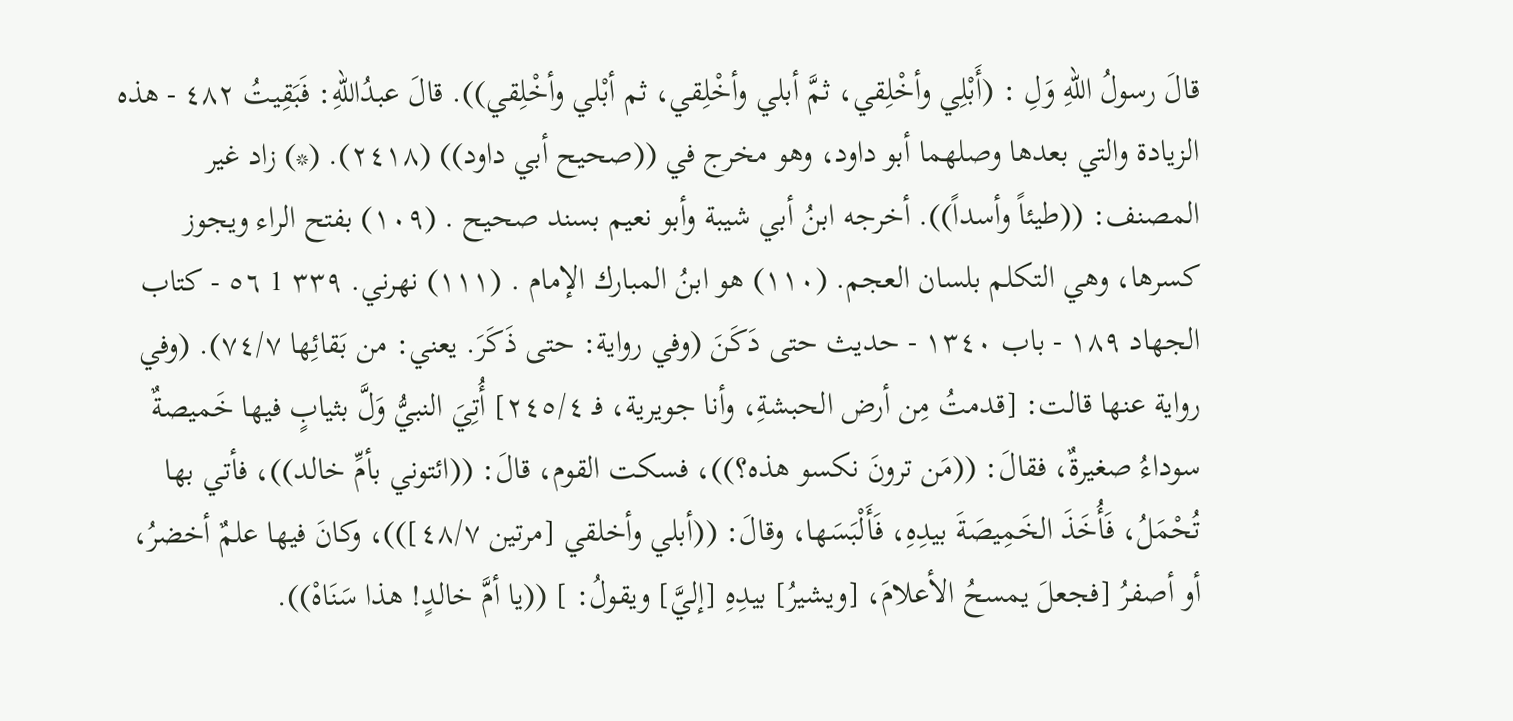قالَ رسولُ اللهِ وَلِ : (أَبْلِي وأخْلِقي، ثمَّ أبلي وأخْلِقي، ثم أبْلي وأخْلِقي)). قالَ عبدُاللهِ: فَبَقِيتُ ٤٨٢ - هذه الزيادة والتي بعدها وصلهما أبو داود، وهو مخرج في ((صحيح أبي داود)) (٢٤١٨). (*) زاد غير المصنف: ((طیئاً وأسداً)). أخرجه ابنُ أبي شيبة وأبو نعيم بسند صحيح . (١٠٩) بفتح الراء ويجوز كسرها، وهي التكلم بلسان العجم. (١١٠) هو ابنُ المبارك الإمام . (١١١) نهرني. ٣٣٩ 1 ٥٦ - کتاب الجهاد ١٨٩ - باب ١٣٤٠ - حديث حتى دَكَنَ (وفي رواية: حتى ذَكَرَ. يعني: من بَقائِها ٧٤/٧). (وفي رواية عنها قالت: [قدمتُ مِن أرض الحبشةِ، وأنا جويرية، فـ ٢٤٥/٤] أُتِيَ النبيُّ وَلَّ بثيابٍ فيها خَميصةٌ سوداءُ صغيرةٌ، فقالَ: ((مَن ترونَ نكسو هذه؟))، فسكت القوم، قالَ: ((ائتوني بأمِّ خالد))، فأتي بها تُحْمَلُ، فَأُخَذَ الخَمِيصَةَ بيدِهِ، فَأَلْبَسَها، وقالَ: ((أبلي وأخلقي [مرتين ٤٨/٧]))، وكانَ فيها علمٌ أخضرُ، أو أصفرُ [فجعلَ يمسحُ الأعلامَ، [ويشيرُ] بيدِهِ [إليَّ] ويقولُ: ] ((يا أمَّ خالدٍ! هذا سَنَاهْ)).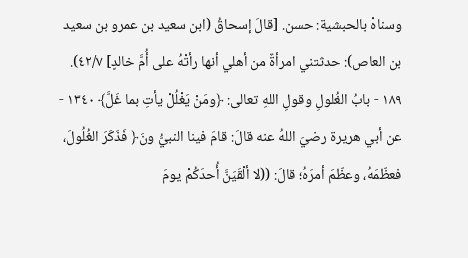وسناهْ بالحبشية: حسن. [قالَ إسحاقُ (ابن سعيد بن عمرو بن سعيد بن العاص): حدثتني امرأةٌ من أهلي أنها رأتْهُ على أُمَّ خالدٍ] ٤٢/٧). ١٨٩ - بابُ الغُلولِ وقولِ اللهِ تعالى: ﴿ومَنْ يَغْلُلْ يأتِ بما غَلَّ﴾ ١٣٤٠ - عن أبي هريرة رضيَ اللهُ عنه قالَ: قامَ فينا النبيُّ ونَ﴿ فَذَكَرَ الغُلُولَ، فعظّمَهُ، وعظّمَ أمرَهُ؛ قالَ: ((لا ألْقَيَنَّ أُحدَكُمْ يومَ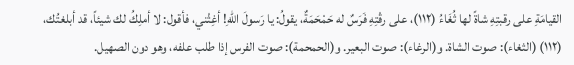القيامَةِ على رقبتِهِ شاةً لها ثُغَاءُ (١١٢)، على رقْتِهِ فَرَسٌ له حَمْحَمَةٌ، يقولُ: يا رَسولَ اللهِ! أغِثْني، فأقول: لا أملِكُ لك شيئاً، قد أبلغتُك، (١١٢) (الثغاء): صوت الشاة. و(الرغاء): صوت البعير. و(الحمحمة): صوت الفرس إذا طلب علفه، وهو دون الصهيل.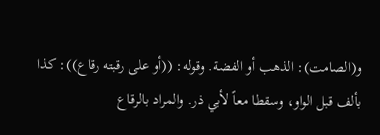و(الصامت): الذهب أو الفضة. وقوله: ((أو على رقبته رقاع)): كذا بألف قبل الواو، وسقطا معاً لأبي ذر. والمراد بالرقاع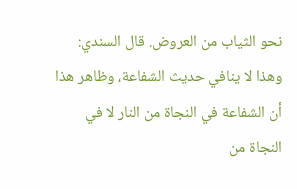نحو الثياب من العروض. قال السندي: وهذا لا ينافي حديث الشفاعة، وظاهر هذا أن الشفاعة في النجاة من النار لا في النجاة من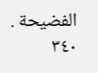الفضيحة . ٣٤٠